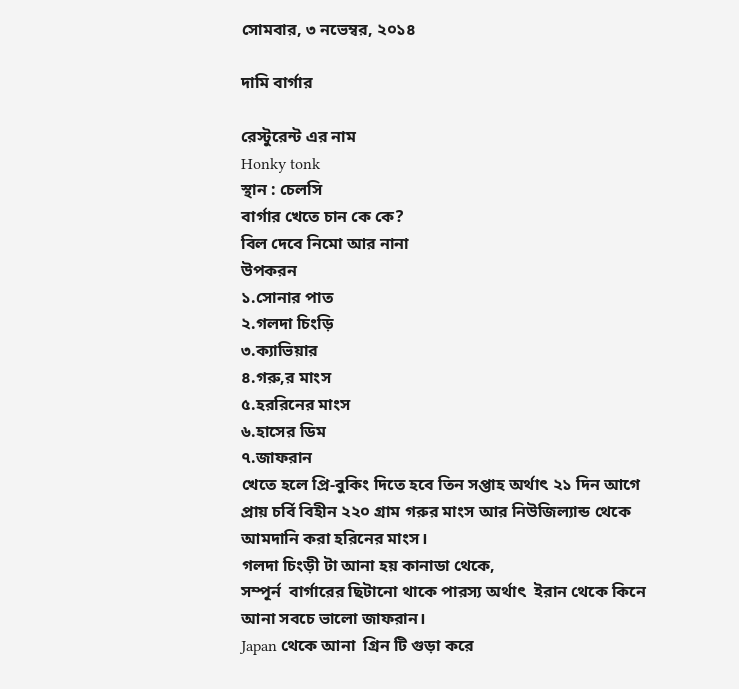সোমবার, ৩ নভেম্বর, ২০১৪

দামি বার্গার

রেস্টুরেন্ট এর নাম
Honky tonk
স্থান : চেলসি
বার্গার খেতে চান কে কে?
বিল দেবে নিমো আর নানা
উপকরন
১.সোনার পাত
২.গলদা চিংড়ি
৩.ক্যাভিয়ার
৪.গরু,র মাংস
৫.হররিনের মাংস
৬.হাসের ডিম
৭.জাফরান
খেতে হলে প্রি-বুকিং দিতে হবে তিন সপ্তাহ অর্থাৎ ২১ দিন আগে
প্রায় চর্বি বিহীন ২২০ গ্রাম গরুর মাংস আর নিউজিল্যান্ড থেকে আমদানি করা হরিনের মাংস।
গলদা চিংড়ী টা আনা হয় কানাডা থেকে,
সম্পূর্ন  বার্গারের ছিটানো থাকে পারস্য অর্থাৎ  ইরান থেকে কিনে আনা সবচে ভালো জাফরান।
Japan থেকে আনা  গ্রিন টি গুড়া করে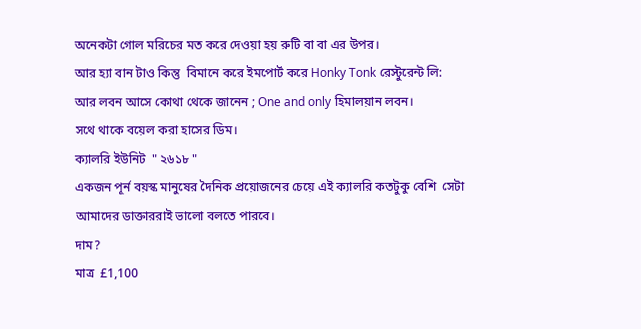অনেকটা গোল মরিচের মত করে দেওয়া হয় রুটি বা বা এর উপর।
আর হ্যা বান টাও কিন্তু  বিমানে করে ইমপোর্ট করে Honky Tonk রেস্টুরেন্ট লি:
আর লবন আসে কোথা থেকে জানেন ; One and only হিমালয়ান লবন।
সথে থাকে বয়েল করা হাসের ডিম।
ক্যালরি ইউনিট  " ২৬১৮ "
একজন পূর্ন বয়স্ক মানুষের দৈনিক প্রয়োজনের চেয়ে এই ক্যালরি কতটুকু বেশি  সেটা আমাদের ডাক্তাররাই ভালো বলতে পারবে।
দাম?
মাত্র  £1,100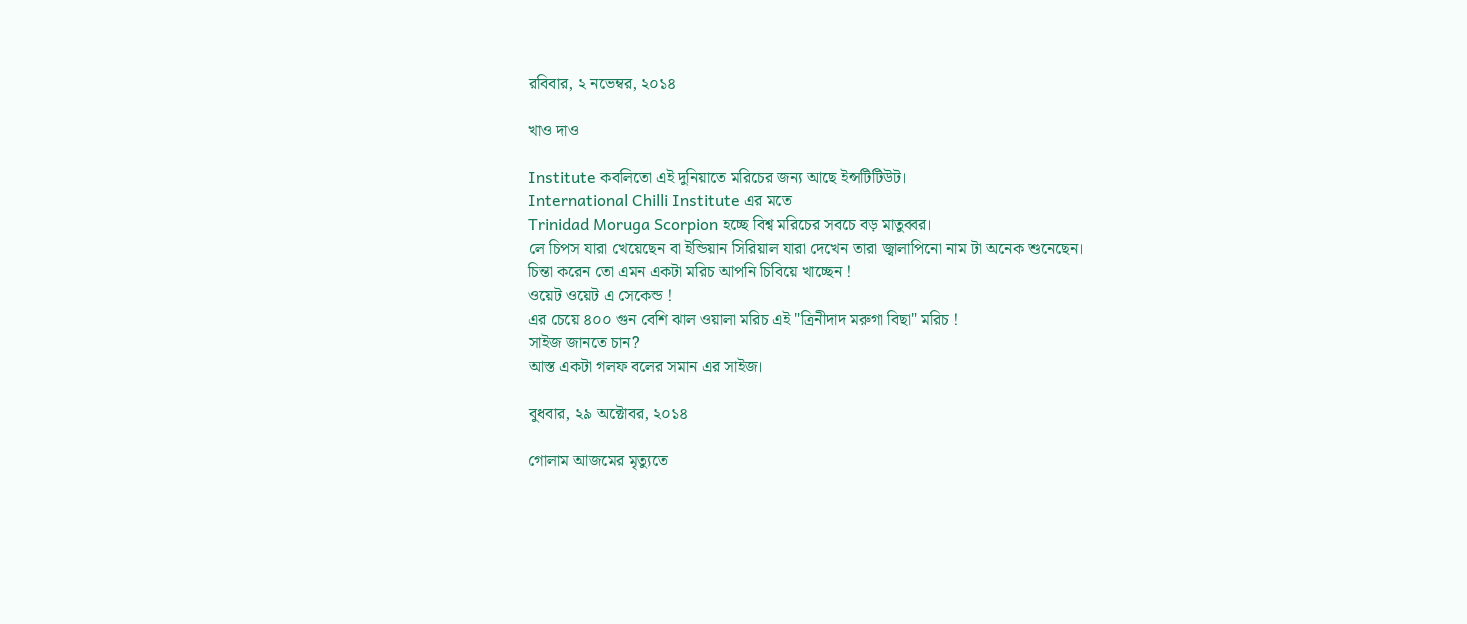রবিবার, ২ নভেম্বর, ২০১৪

খাও দাও

Institute কবলিতো এই দুনিয়াতে মরিচের জন্য আছে ইন্সটিটিউট।
International Chilli Institute এর মতে
Trinidad Moruga Scorpion হচ্ছে বিশ্ব মরিচের সবচে বড় মাতুব্বর।
লে চিপস যারা খেয়েছেন বা ইন্ডিয়ান সিরিয়াল যারা দেখেন তারা জ্বালাপিনো নাম টা অনেক শুনেছেন।
চিন্তা করেন তো এমন একটা মরিচ আপনি চিবিয়ে খাচ্ছেন !
ওয়েট ওয়েট এ সেকেন্ড !
এর চেয়ে ৪০০ গুন বেশি ঝাল ওয়ালা মরিচ এই "ত্রিনীদাদ মরুগা বিছা" মরিচ !
সাইজ জানতে চান?
আস্ত একটা গলফ বলের সমান এর সাইজ।

বুধবার, ২৯ অক্টোবর, ২০১৪

গোলাম আজমের মৃত্যুতে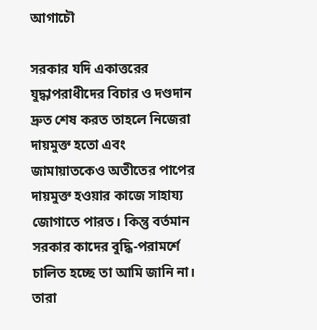আগাচৌ

সরকার যদি একাত্তরের যুদ্ধাপরাধীদের বিচার ও দণ্ডদান দ্রুত শেষ করত তাহলে নিজেরা দায়মুক্ত হতো এবং জামায়াতকেও অতীতের পাপের দায়মুক্ত হওয়ার কাজে সাহায্য জোগাতে পারত। কিন্তু বর্তমান সরকার কাদের বুদ্ধি-পরামর্শে চালিত হচ্ছে তা আমি জানি না। তারা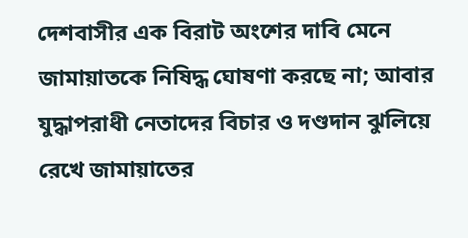দেশবাসীর এক বিরাট অংশের দাবি মেনে জামায়াতকে নিষিদ্ধ ঘোষণা করছে না; আবার যুদ্ধাপরাধী নেতাদের বিচার ও দণ্ডদান ঝুলিয়ে রেখে জামায়াতের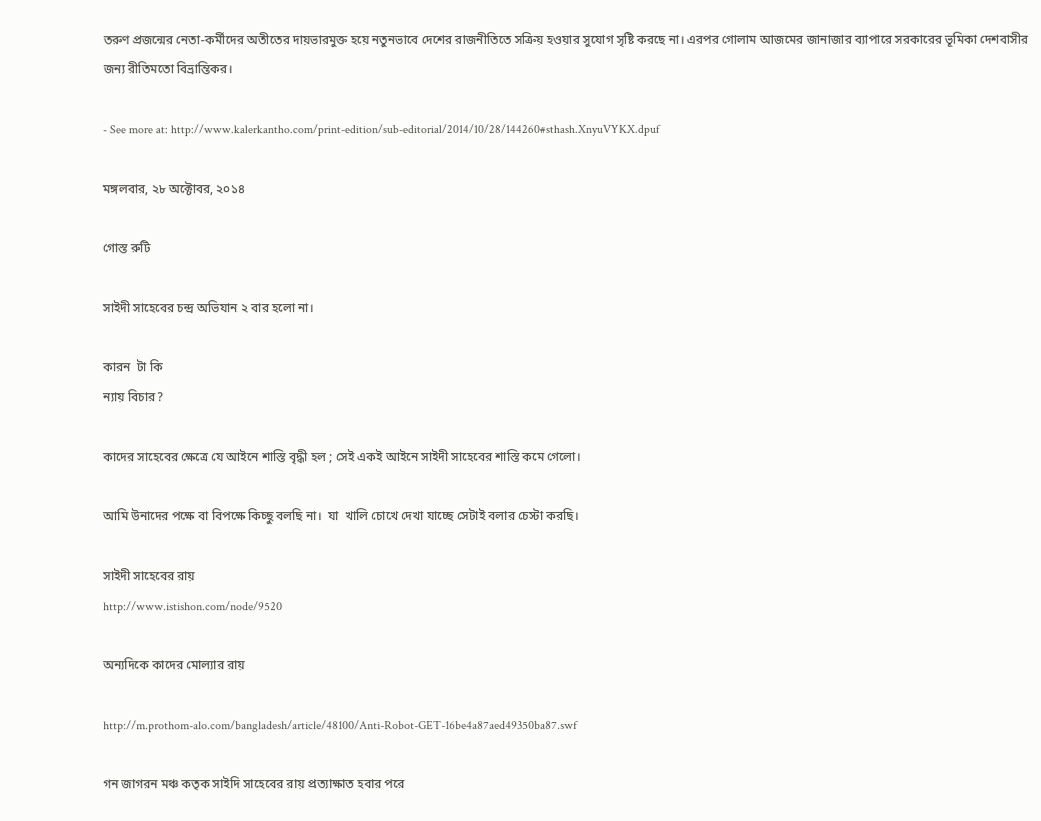তরুণ প্রজন্মের নেতা-কর্মীদের অতীতের দায়ভারমুক্ত হয়ে নতুনভাবে দেশের রাজনীতিতে সক্রিয় হওয়ার সুযোগ সৃষ্টি করছে না। এরপর গোলাম আজমের জানাজার ব্যাপারে সরকারের ভূমিকা দেশবাসীর জন্য রীতিমতো বিভ্রান্তিকর।

- See more at: http://www.kalerkantho.com/print-edition/sub-editorial/2014/10/28/144260#sthash.XnyuVYKX.dpuf

মঙ্গলবার, ২৮ অক্টোবর, ২০১৪

গোস্ত রুটি

সাইদী সাহেবের চন্দ্র অভিযান ২ বার হলো না।

কারন  টা কি
ন্যায় বিচার?

কাদের সাহেবের ক্ষেত্রে যে আইনে শাস্তি বৃদ্ধী হল ; সেই একই আইনে সাইদী সাহেবের শাস্তি কমে গেলো।

আমি উনাদের পক্ষে বা বিপক্ষে কিচ্ছু বলছি না।  যা  খালি চোখে দেখা যাচ্ছে সেটাই বলার চেস্টা করছি।

সাইদী সাহেবের রায়
http://www.istishon.com/node/9520

অন্যদিকে কাদের মোল্যার রায়

http://m.prothom-alo.com/bangladesh/article/48100/Anti-Robot-GET-16be4a87aed49350ba87.swf

গন জাগরন মঞ্চ কতৃক সাইদি সাহেবের রায় প্রত্যাক্ষাত হবার পরে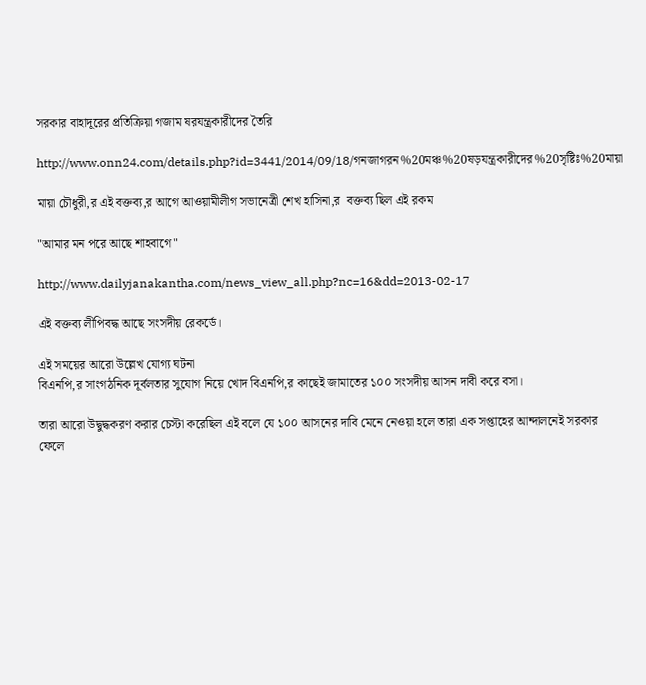সরকার বাহাদূরের প্রতিক্রিয়া গজাম ষরযন্ত্রকারীদের তৈরি

http://www.onn24.com/details.php?id=3441/2014/09/18/গনজাগরন%20মঞ্চ%20ষড়যন্ত্রকারীদের%20সৃষ্টিঃ%20মায়া

মায়া চৌধুরী,র এই বক্তব্য,র আগে আওয়ামীলীগ সভানেত্রী শেখ হাসিনা,র  বক্তব্য ছিল এই রকম

"আমার মন পরে আছে শাহবাগে"

http://www.dailyjanakantha.com/news_view_all.php?nc=16&dd=2013-02-17

এই বক্তব্য লীপিবদ্ধ আছে সংসদীয় রেকর্ডে।

এই সময়ের আরো উল্লেখ যোগ্য ঘটনা
বিএনপি,র সাংগঠনিক দূর্বলতার সুযোগ নিয়ে খোদ বিএনপি,র কাছেই জামাতের ১০০ সংসদীয় আসন দাবী করে বসা।

তারা আরো উদ্বুদ্ধকরণ করার চেস্টা করেছিল এই বলে যে ১০০ আসনের দাবি মেনে নেওয়া হলে তারা এক সপ্তাহের আন্দালনেই সরকার ফেলে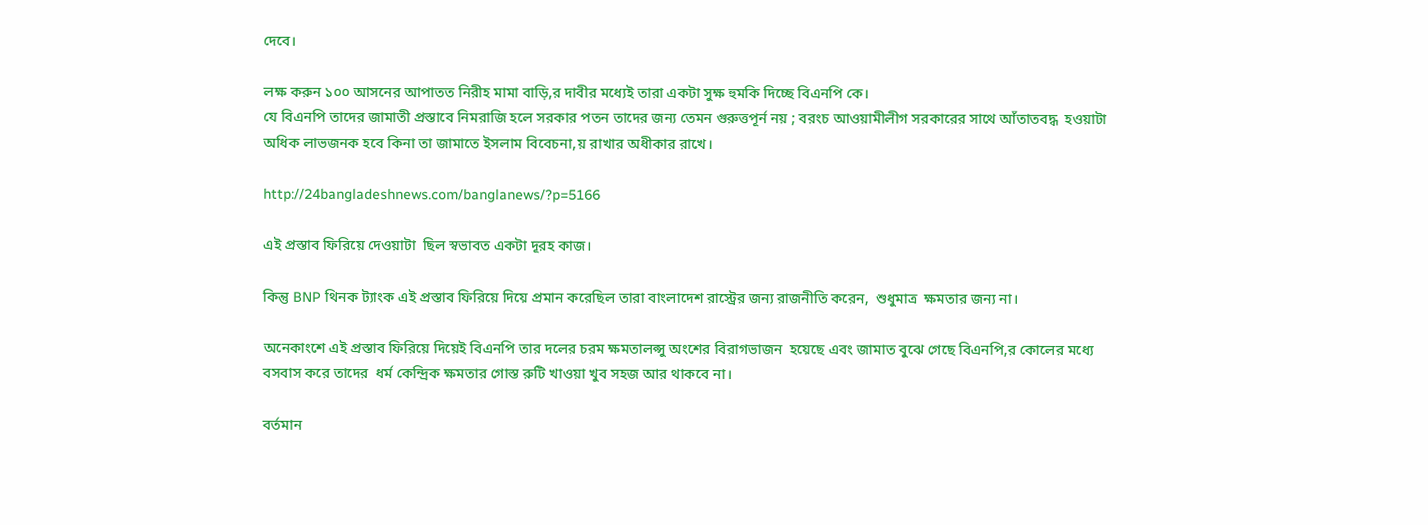দেবে।

লক্ষ করুন ১০০ আসনের আপাতত নিরীহ মামা বাড়ি,র দাবীর মধ্যেই তারা একটা সুক্ষ হুমকি দিচ্ছে বিএনপি কে।
যে বিএনপি তাদের জামাতী প্রস্তাবে নিমরাজি হলে সরকার পতন তাদের জন্য তেমন গুরুত্তপূর্ন নয় ; বরংচ আওয়ামীলীগ সরকারের সাথে আঁতাতবদ্ধ  হওয়াটা অধিক লাভজনক হবে কিনা তা জামাতে ইসলাম বিবেচনা,য় রাখার অধীকার রাখে।

http://24bangladeshnews.com/banglanews/?p=5166

এই প্রস্তাব ফিরিয়ে দেওয়াটা  ছিল স্বভাবত একটা দূরহ কাজ।

কিন্তু BNP থিনক ট্যাংক এই প্রস্তাব ফিরিয়ে দিয়ে প্রমান করেছিল তারা বাংলাদেশ রাস্ট্রের জন্য রাজনীতি করেন,  শুধুমাত্র  ক্ষমতার জন্য না।

অনেকাংশে এই প্রস্তাব ফিরিয়ে দিয়েই বিএনপি তার দলের চরম ক্ষমতালপ্সু অংশের বিরাগভাজন  হয়েছে এবং জামাত বুঝে গেছে বিএনপি,র কোলের মধ্যে বসবাস করে তাদের  ধর্ম কেন্দ্রিক ক্ষমতার গোস্ত রুটি খাওয়া খুব সহজ আর থাকবে না।

বর্তমান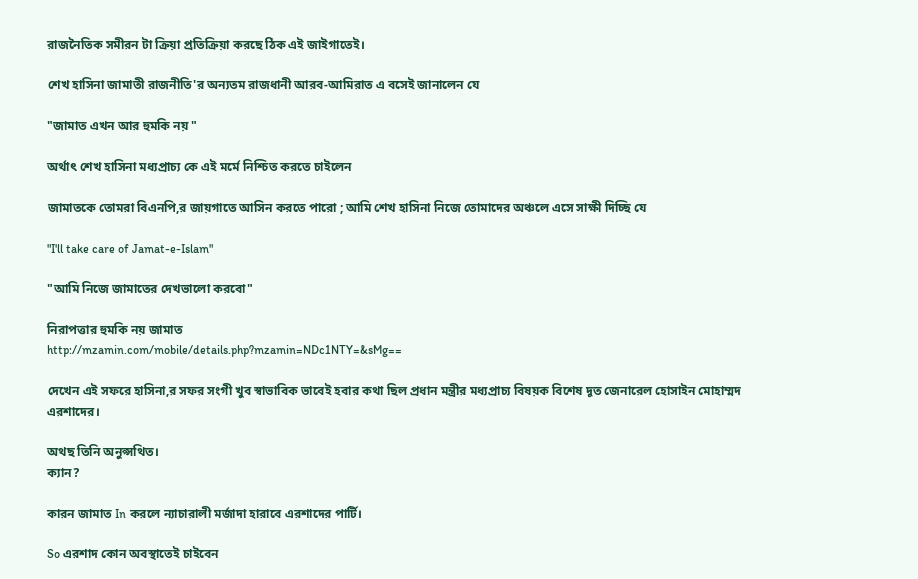রাজনৈতিক সমীরন টা ক্রিয়া প্রতিক্রিয়া করছে ঠিক এই জাইগাতেই।

শেখ হাসিনা জামাতী রাজনীতি'র অন্যতম রাজধানী আরব-আমিরাত এ বসেই জানালেন যে

"জামাত এখন আর হুমকি নয় "

অর্থাৎ শেখ হাসিনা মধ্যপ্রাচ্য কে এই মর্মে নিশ্চিত করতে চাইলেন

জামাতকে তোমরা বিএনপি,র জায়গাতে আসিন করতে পারো ; আমি শেখ হাসিনা নিজে তোমাদের অঞ্চলে এসে সাক্ষী দিচ্ছি যে

"I'll take care of Jamat-e-Islam"

"আমি নিজে জামাতের দেখভালো করবো"

নিরাপত্তার হুমকি নয় জামাত
http://mzamin.com/mobile/details.php?mzamin=NDc1NTY=&sMg==

দেখেন এই সফরে হাসিনা,র সফর সংগী খুব স্বাভাবিক ভাবেই হবার কথা ছিল প্রধান মন্ত্রীর মধ্যপ্রাচ্য বিষয়ক বিশেষ দূত জেনারেল হোসাইন মোহাম্মদ এরশাদের।

অথছ তিনি অনুপ্সথিত।
ক্যান?

কারন জামাত In করলে ন্যাচারালী মর্জাদা হারাবে এরশাদের পার্টি।

So এরশাদ কোন অবস্থাতেই চাইবেন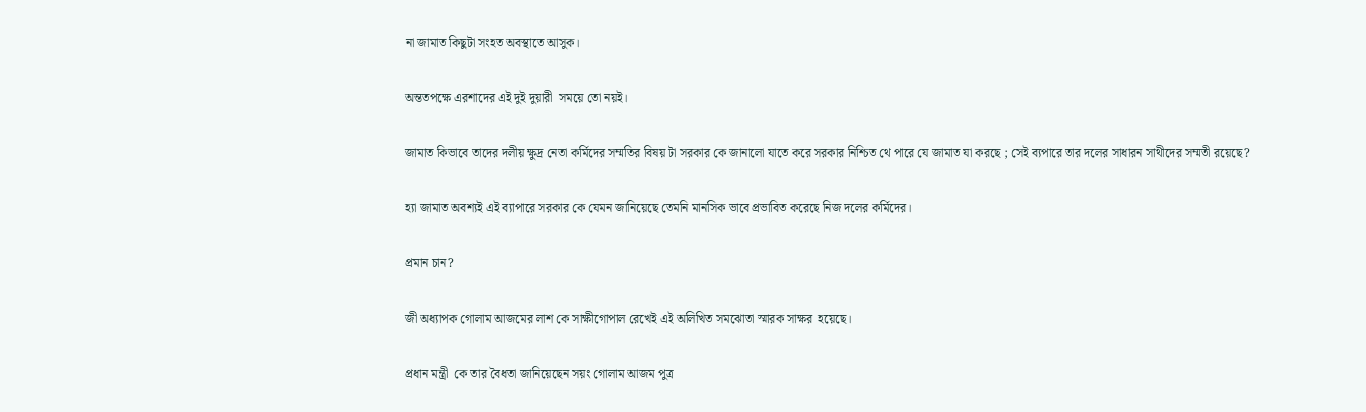না জামাত কিছুটা সংহত অবস্থাতে আসুক।

অন্ততপক্ষে এরশাদের এই দুই দুয়ারী  সময়ে তো নয়ই।

জামাত কিভাবে তাদের দলীয় ক্ষুদ্র নেতা কর্মিদের সম্মতির বিষয় টা সরকার কে জানালো যাতে করে সরকার নিশ্চিত থে পারে যে জামাত যা করছে ; সেই ব্যপারে তার দলের সাধারন সাথীদের সম্মতী রয়েছে?

হ্যা জামাত অবশ্যই এই ব্যাপারে সরকার কে যেমন জানিয়েছে তেমনি মানসিক ভাবে প্রভাবিত করেছে নিজ দলের কর্মিদের।

প্রমান চান?

জী অধ্যাপক গোলাম আজমের লাশ কে সাক্ষীগোপাল রেখেই এই অলিখিত সমঝোতা স্মারক সাক্ষর  হয়েছে।

প্রধান মন্ত্রী  কে তার বৈধতা জানিয়েছেন সয়ং গোলাম আজম পুত্র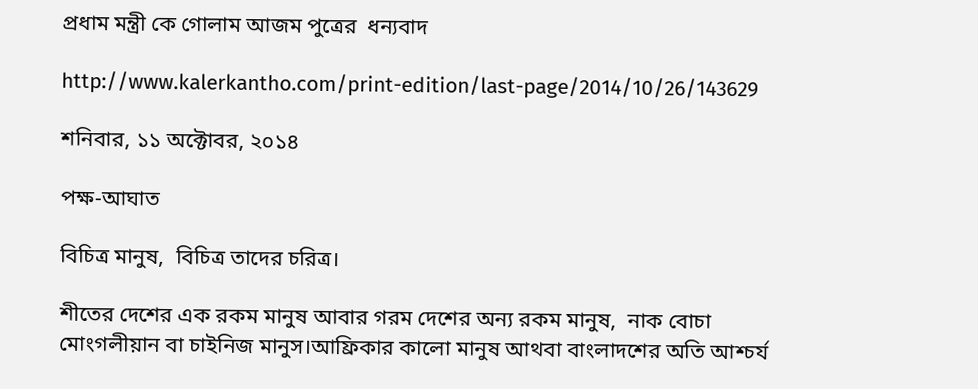প্রধাম মন্ত্রী কে গোলাম আজম পুত্রের  ধন্যবাদ

http://www.kalerkantho.com/print-edition/last-page/2014/10/26/143629

শনিবার, ১১ অক্টোবর, ২০১৪

পক্ষ-আঘাত

বিচিত্র মানুষ,  বিচিত্র তাদের চরিত্র।

শীতের দেশের এক রকম মানুষ আবার গরম দেশের অন্য রকম মানুষ,  নাক বোচা মোংগলীয়ান বা চাইনিজ মানুস।আফ্রিকার কালো মানুষ আথবা বাংলাদশের অতি আশ্চর্য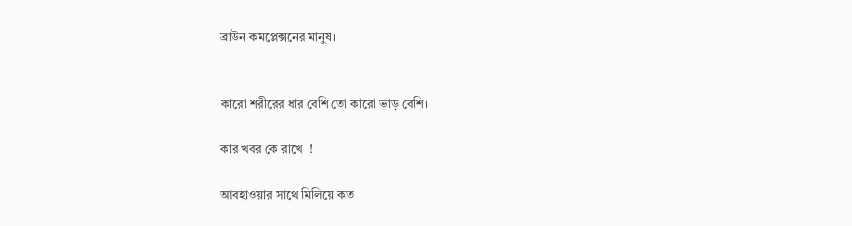ব্রাউন কমপ্লেক্সনের মানুষ।


কারো শরীরের ধার বেশি তো কারো ভাড় বেশি।

কার খবর কে রাখে  !

আবহাওয়ার সাথে মিলিয়ে কত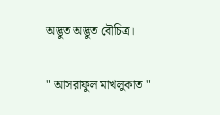অদ্ভুত অদ্ভুত বৌচিত্র।

" আসরাফুল মাখলুকাত "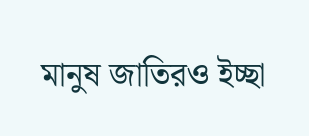মানুষ জাতিরও ইচ্ছা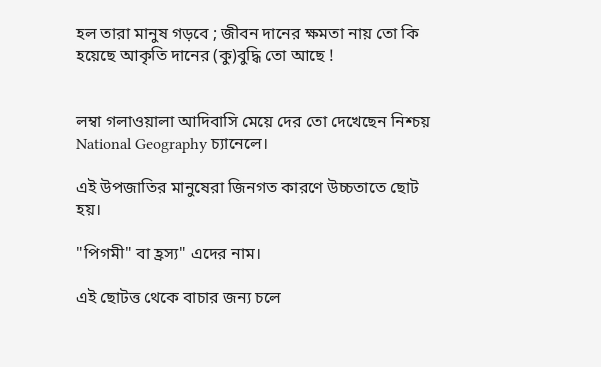হল তারা মানুষ গড়বে ; জীবন দানের ক্ষমতা নায় তো কি হয়েছে আকৃতি দানের (কু)বুদ্ধি তো আছে !


লম্বা গলাওয়ালা আদিবাসি মেয়ে দের তো দেখেছেন নিশ্চয়  National Geography চ্যানেলে।

এই উপজাতির মানুষেরা জিনগত কারণে উচ্চতাতে ছোট হয়।

"পিগমী" বা হ্রস্য" এদের নাম।

এই ছোটত্ত থেকে বাচার জন্য চলে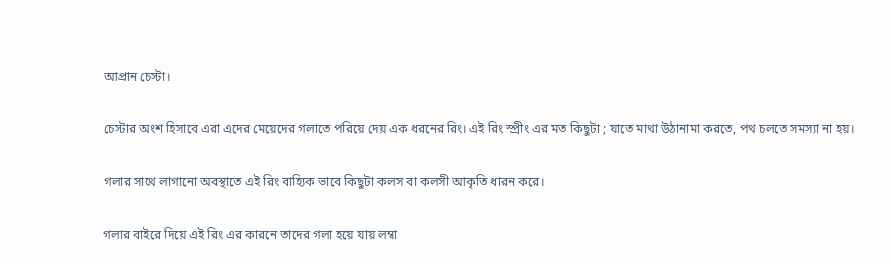আপ্রান চেস্টা।

চেস্টার অংশ হিসাবে এরা এদের মেয়েদের গলাতে পরিয়ে দেয় এক ধরনের রিং। এই রিং স্প্রীং এর মত কিছুটা ; যাতে মাথা উঠানামা করতে, পথ চলতে সমস্যা না হয়।

গলার সাথে লাগানো অবস্থাতে এই রিং বাহ্যিক ভাবে কিছুটা কলস বা কলসী আকৃতি ধারন করে।

গলার বাইরে দিয়ে এই রিং এর কারনে তাদের গলা হয়ে যায় লম্বা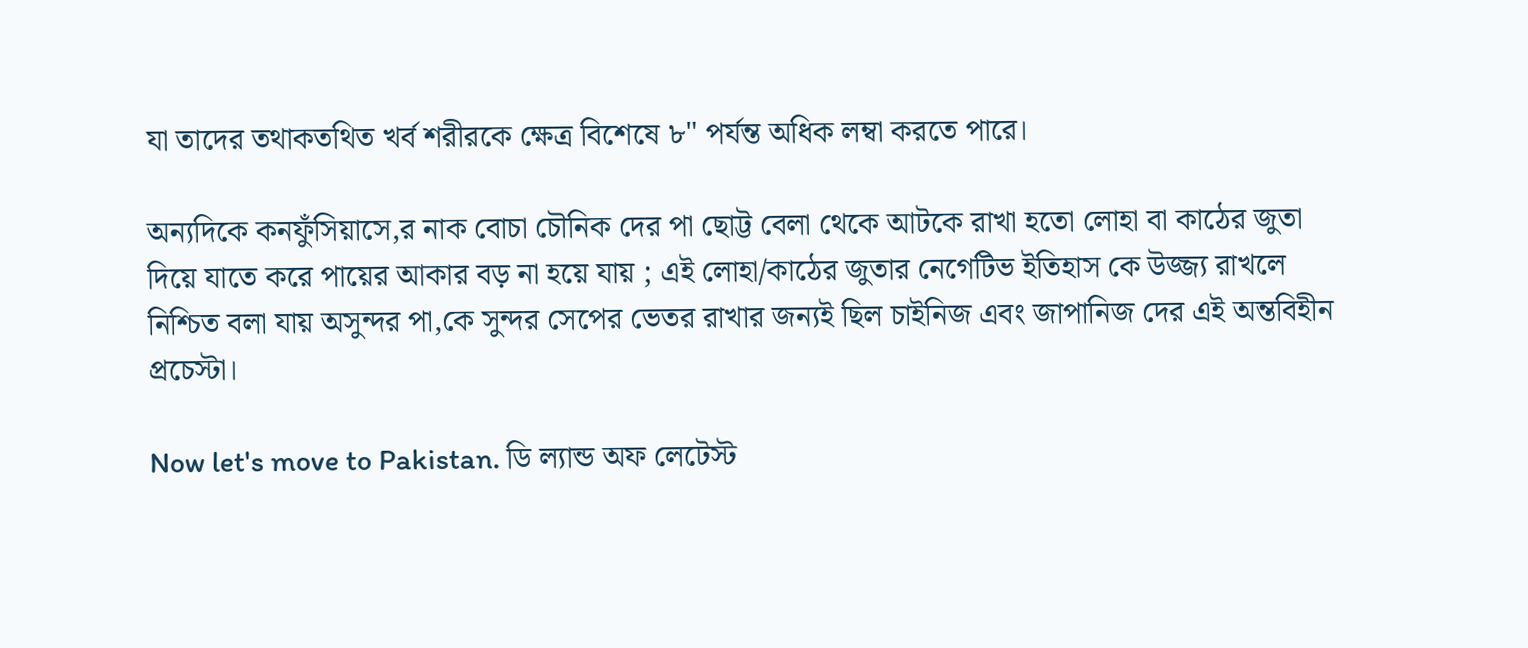যা তাদের তথাকতথিত খর্ব শরীরকে ক্ষেত্র বিশেষে ৮" পর্যন্ত অধিক লম্বা করতে পারে।

অন্যদিকে কনফুঁসিয়াসে,র নাক বোচা চৌনিক দের পা ছোট্ট বেলা থেকে আটকে রাখা হতো লোহা বা কাঠের জুতা দিয়ে যাতে করে পায়ের আকার বড় না হয়ে যায় ; এই লোহা/কাঠের জুতার নেগেটিভ ইতিহাস কে উজ্জ্য রাখলে নিশ্চিত বলা যায় অসুন্দর পা,কে সুন্দর সেপের ভেতর রাখার জন্যই ছিল চাইনিজ এবং জাপানিজ দের এই অন্তবিহীন প্রচেস্টা।

Now let's move to Pakistan. ডি ল্যান্ড অফ লেটেস্ট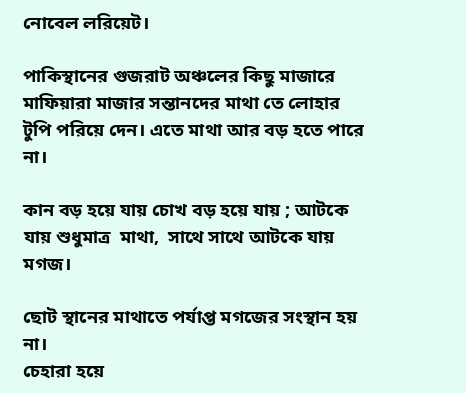নোবেল লরিয়েট।

পাকিস্থানের গুজরাট অঞ্চলের কিছু মাজারে মাফিয়ারা মাজার সন্তানদের মাথা তে লোহার টুপি পরিয়ে দেন। এতে মাথা আর বড় হতে পারে না।

কান বড় হয়ে যায় চোখ বড় হয়ে যায় ; আটকে যায় শুধুমাত্র  মাথা,  সাথে সাথে আটকে যায় মগজ।

ছোট স্থানের মাথাতে পর্যাপ্ত মগজের সংস্থান হয় না।
চেহারা হয়ে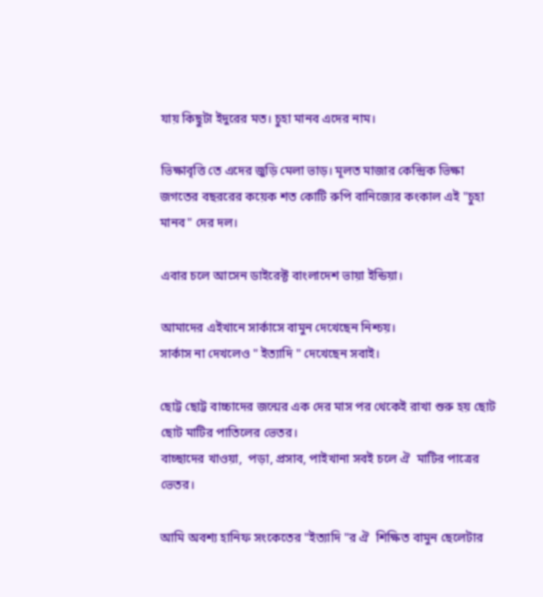যায় কিছুটা ইদুরের মত। চুহা মানব এদের নাম।

ভিক্ষাবৃত্তি তে এদের জুড়ি মেলা ভাড়। মূলত মাজার কেন্দ্রিক ভিক্ষা জগতের বছররের কয়েক শত কোটি রুপি বানিজ্যের কংকাল এই "চুহা মানব" দের দল।

এবার চলে আসেন ডাইরেক্ট বাংলাদেশ ভায়া ইন্ডিয়া।

আমাদের এইখানে সার্কাসে বামুন দেখেছেন নিশ্চয়।
সার্কাস না দেখলেও " ইত্যাদি " দেখেছেন সবাই।

ছোট্ট ছোট্ট বাচ্চাদের জন্মের এক দের মাস পর থেকেই রাখা শুরু হয় ছোট ছোট মাটির পাতিলের ভেতর।
বাচ্ছাদের খাওয়া,  পড়া, প্রসাব, পাইখানা সবই চলে ঐ  মাটির পাত্রের ভেতর।

আমি অবশ্য হানিফ সংকেতের "ইত্যাদি "র ঐ  শিক্ষিত বামুন ছেলেটার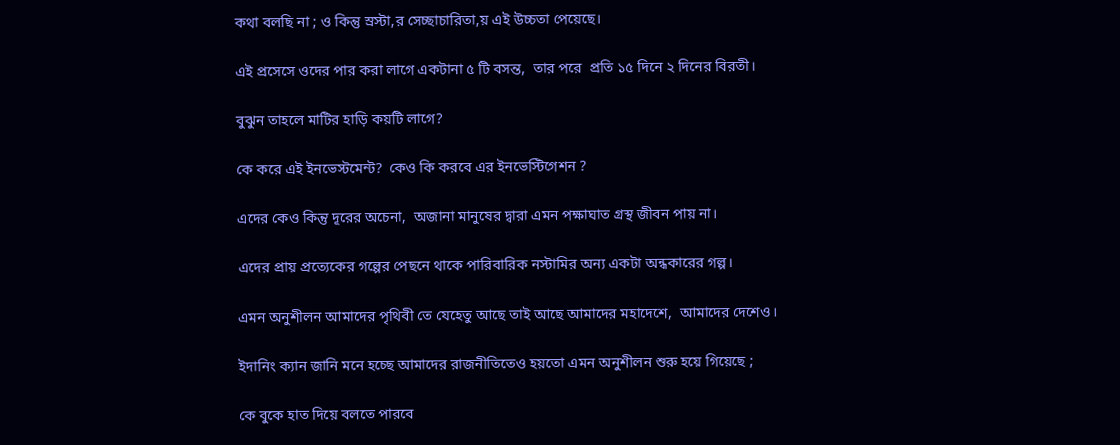কথা বলছি না ; ও কিন্তু স্রস্টা,র সেচ্ছাচারিতা,য় এই উচ্চতা পেয়েছে।

এই প্রসেসে ওদের পার করা লাগে একটানা ৫ টি বসন্ত,  তার পরে  প্রতি ১৫ দিনে ২ দিনের বিরতী।

বুঝুন তাহলে মাটির হাড়ি কয়টি লাগে?

কে করে এই ইনভেস্টমেন্ট?  কেও কি করবে এর ইনভেস্টিগেশন ?

এদের কেও কিন্তু দূরের অচেনা,  অজানা মানুষের দ্বারা এমন পক্ষাঘাত গ্রস্থ জীবন পায় না।

এদের প্রায় প্রত্যেকের গল্পের পেছনে থাকে পারিবারিক নস্টামির অন্য একটা অন্ধকারের গল্প।

এমন অনুশীলন আমাদের পৃথিবী তে যেহেতু আছে তাই আছে আমাদের মহাদেশে,  আমাদের দেশেও।

ইদানিং ক্যান জানি মনে হচ্ছে আমাদের রাজনীতিতেও হয়তো এমন অনুশীলন শুরু হয়ে গিয়েছে ;

কে বুকে হাত দিয়ে বলতে পারবে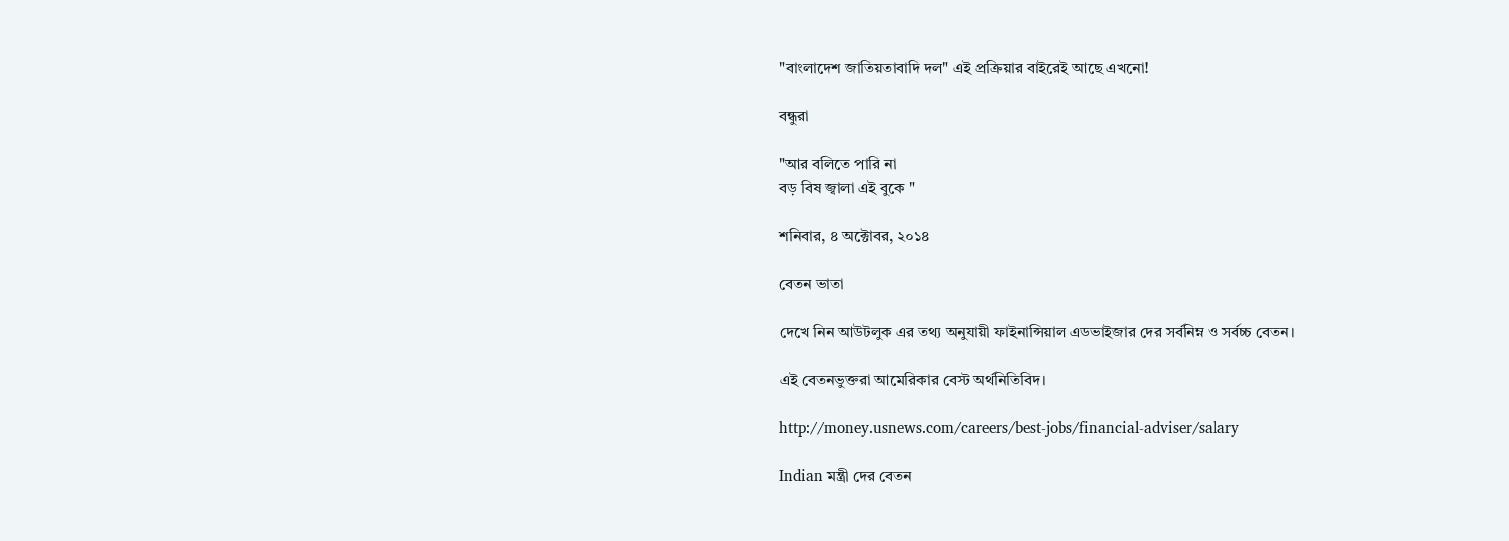"বাংলাদেশ জাতিয়তাবাদি দল" এই প্রক্রিয়ার বাইরেই আছে এখনো!

বন্ধুরা

"আর বলিতে পারি না
বড় বিষ জ্বালা এই বুকে "

শনিবার, ৪ অক্টোবর, ২০১৪

বেতন ভাতা

দেখে নিন আউটলুক এর তথ্য অনুযায়ী ফাইনান্সিয়াল এডভাইজার দের সর্বনিম্ন ও সর্বচ্চ বেতন।

এই বেতনভুক্তরা আমেরিকার বেস্ট অর্থনিতিবিদ।

http://money.usnews.com/careers/best-jobs/financial-adviser/salary

Indian মন্ত্রী দের বেতন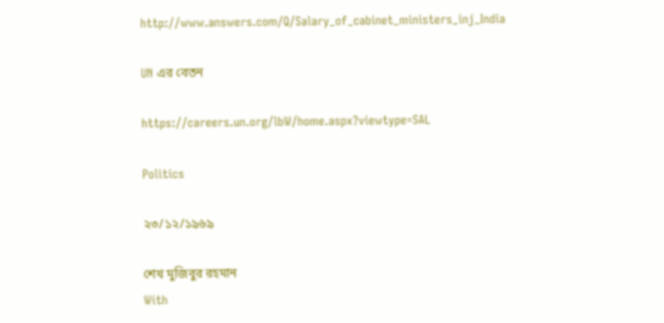http://www.answers.com/Q/Salary_of_cabinet_ministers_inj_India

UN এর বেতন

https://careers.un.org/lbW/home.aspx?viewtype=SAL

Politics

২৩/১২/১৯৬৯

শেখ মুজিবুর রহমান
With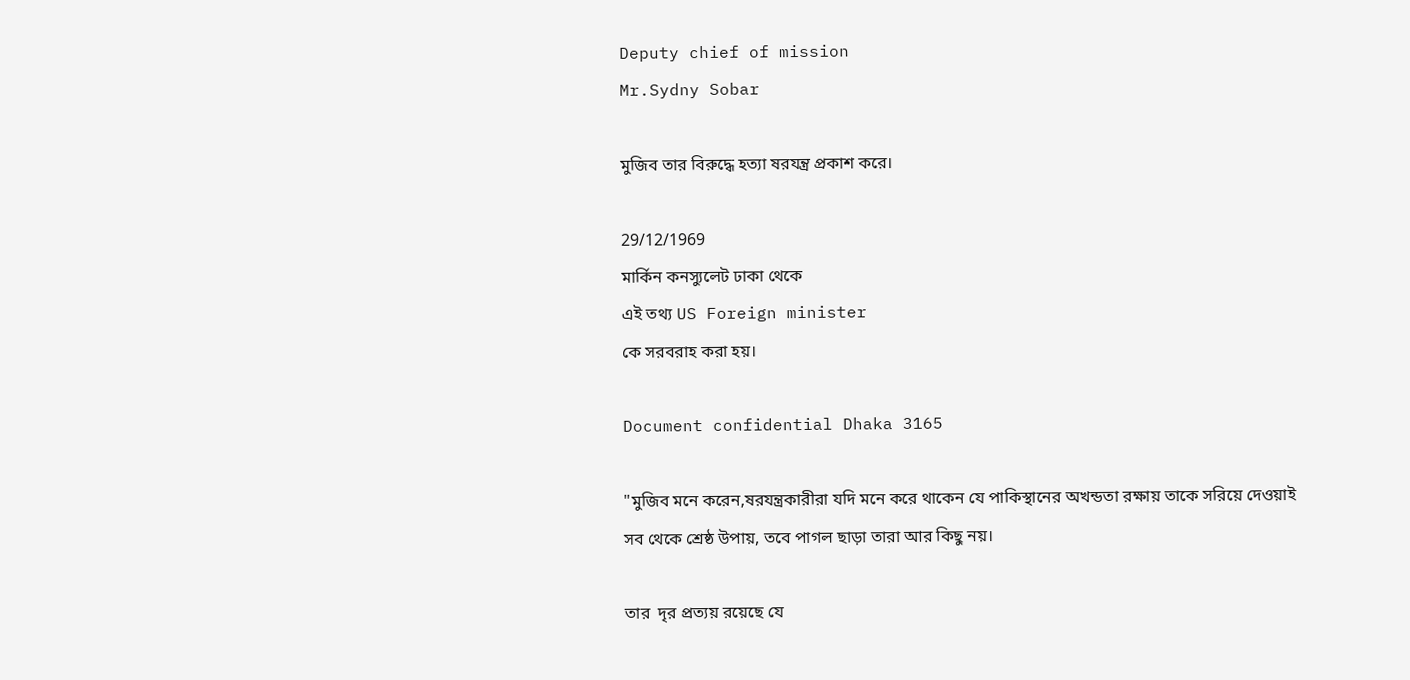Deputy chief of mission
Mr.Sydny Sobar

মুজিব তার বিরুদ্ধে হত্যা ষরযন্ত্র প্রকাশ করে।

29/12/1969
মার্কিন কনস্যুলেট ঢাকা থেকে
এই তথ্য US Foreign minister
কে সরবরাহ করা হয়।

Document confidential Dhaka 3165

"মুজিব মনে করেন,ষরযন্ত্রকারীরা যদি মনে করে থাকেন যে পাকিস্থানের অখন্ডতা রক্ষায় তাকে সরিয়ে দেওয়াই সব থেকে শ্রেষ্ঠ উপায়, তবে পাগল ছাড়া তারা আর কিছু নয়।

তার  দৃর প্রত্যয় রয়েছে যে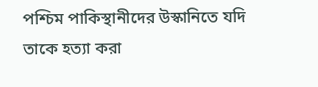পশ্চিম পাকিস্থানীদের উস্কানিতে যদি তাকে হত্যা করা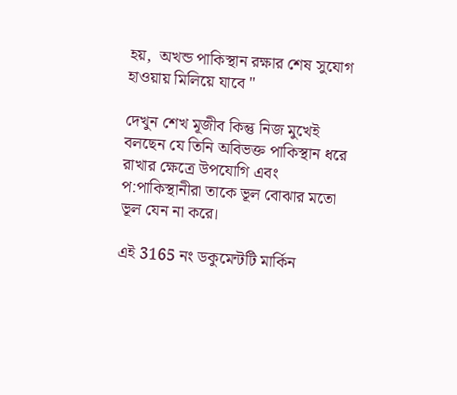হয়,  অখন্ড পাকিস্থান রক্ষার শেষ সুযোগ হাওয়ায় মিলিয়ে যাবে "

দেখুন শেখ মূজীব কিন্তু নিজ মুখেই বলছেন যে তিনি অবিভক্ত পাকিস্থান ধরে রাখার ক্ষেত্রে উপযোগি এবং প:পাকিস্থানীরা তাকে ভূল বোঝার মতো ভূল যেন না করে।

এই 3165 নং ডকুমেন্টটি মার্কিন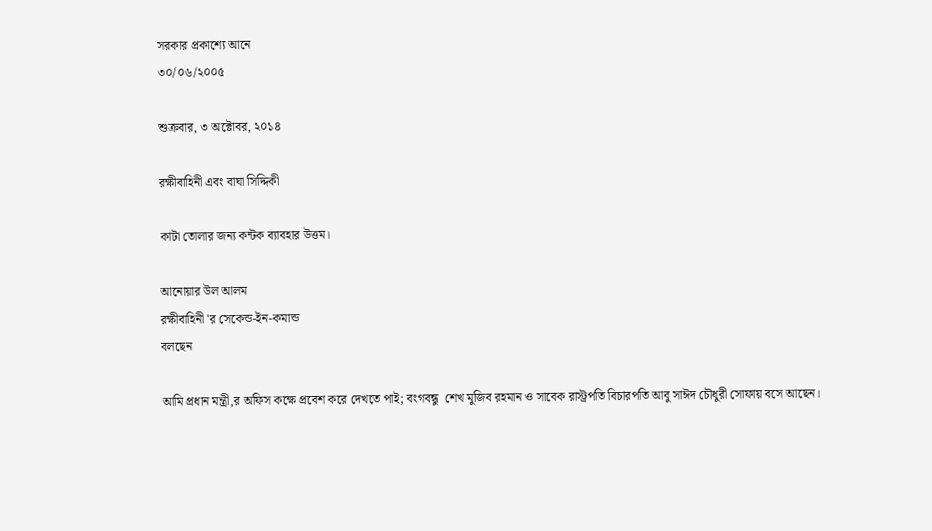সরকার প্রকাশ্যে আনে
৩০/০৬/২০০৫

শুক্রবার, ৩ অক্টোবর, ২০১৪

রক্ষীবাহিনী এবং বাঘা সিদ্দিকী

কাটা তোলার জন্য কন্টক ব্যাবহার উত্তম।

আনোয়ার উল আলম
রক্ষীবাহিনী 'র সেকেন্ড-ইন-কমান্ড
বলছেন

আমি প্রধান মন্ত্রী,র অফিস কক্ষে প্রবেশ করে দেখতে পাই; বংগবন্ধু  শেখ মুজিব রহমান ও সাবেক রাস্ট্রপতি বিচারপতি আবু সাঈদ চৌধুরী সোফায় বসে আছেন।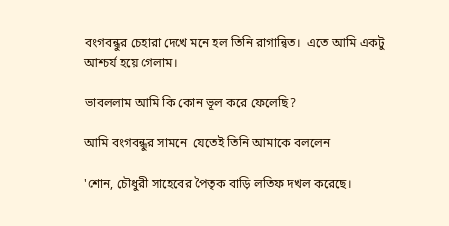বংগবন্ধুর চেহারা দেখে মনে হল তিনি রাগান্বিত।  এতে আমি একটু আশ্চর্য হয়ে গেলাম।

ভাবললাম আমি কি কোন ভূল করে ফেলেছি?

আমি বংগবন্ধুর সামনে  যেতেই তিনি আমাকে বললেন

'শোন, চৌধুরী সাহেবের পৈতৃক বাড়ি লতিফ দখল করেছে।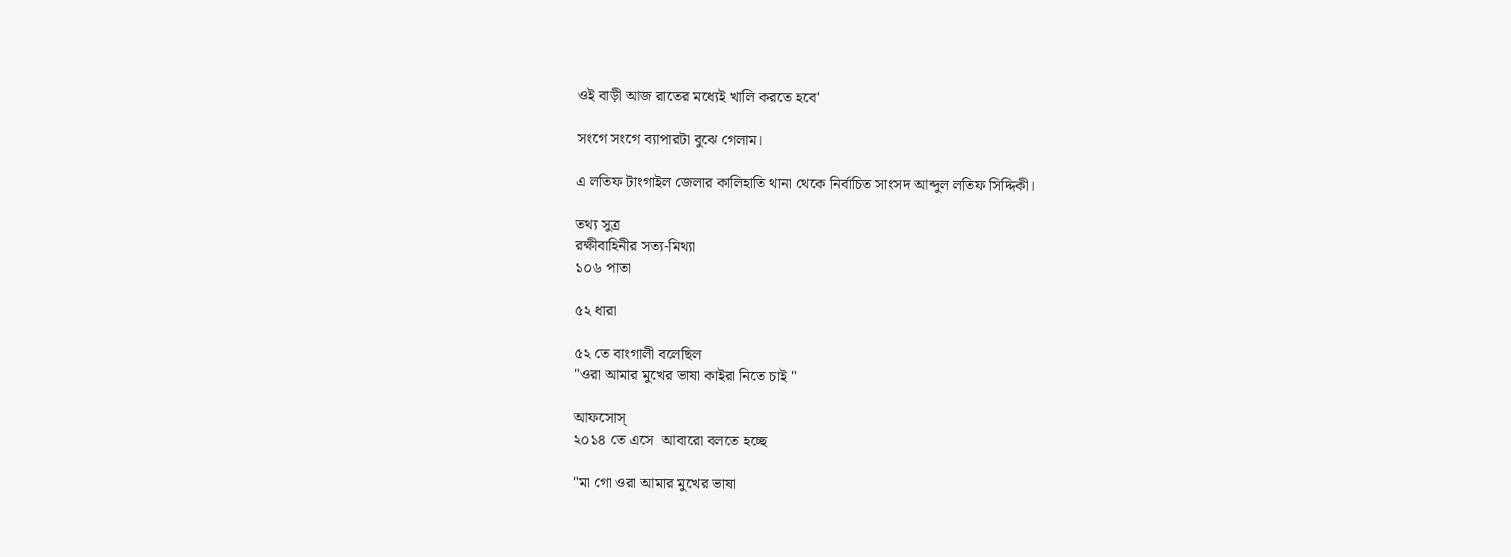ওই বাড়ী আজ রাতের মধ্যেই খালি করতে হবে'

সংগে সংগে ব্যাপারটা বুঝে গেলাম।

এ লতিফ টাংগাইল জেলার কালিহাতি থানা থেকে নির্বাচিত সাংসদ আব্দুল লতিফ সিদ্দিকী।

তথ্য সুত্র
রক্ষীবাহিনীর সত্য-মিথ্যা
১০৬ পাতা

৫২ ধারা

৫২ তে বাংগালী বলেছিল
"ওরা আমার মুখের ভাষা কাইরা নিতে চাই "

আফসোস্
২০১৪ তে এসে  আবারো বলতে হচ্ছে

"মা গো ওরা আমার মুখের ভাষা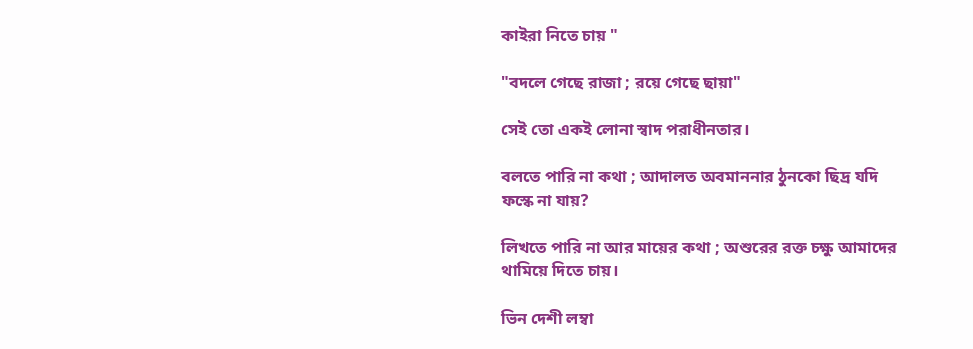কাইরা নিতে চায় "

"বদলে গেছে রাজা ; রয়ে গেছে ছায়া"

সেই তো একই লোনা স্বাদ পরাধীনতার।

বলতে পারি না কথা ; আদালত অবমাননার ঠুনকো ছিদ্র যদি ফস্কে না যায়?

লিখতে পারি না আর মায়ের কথা ; অশুরের রক্ত চক্ষু আমাদের থামিয়ে দিতে চায়।

ভিন দেশী লম্বা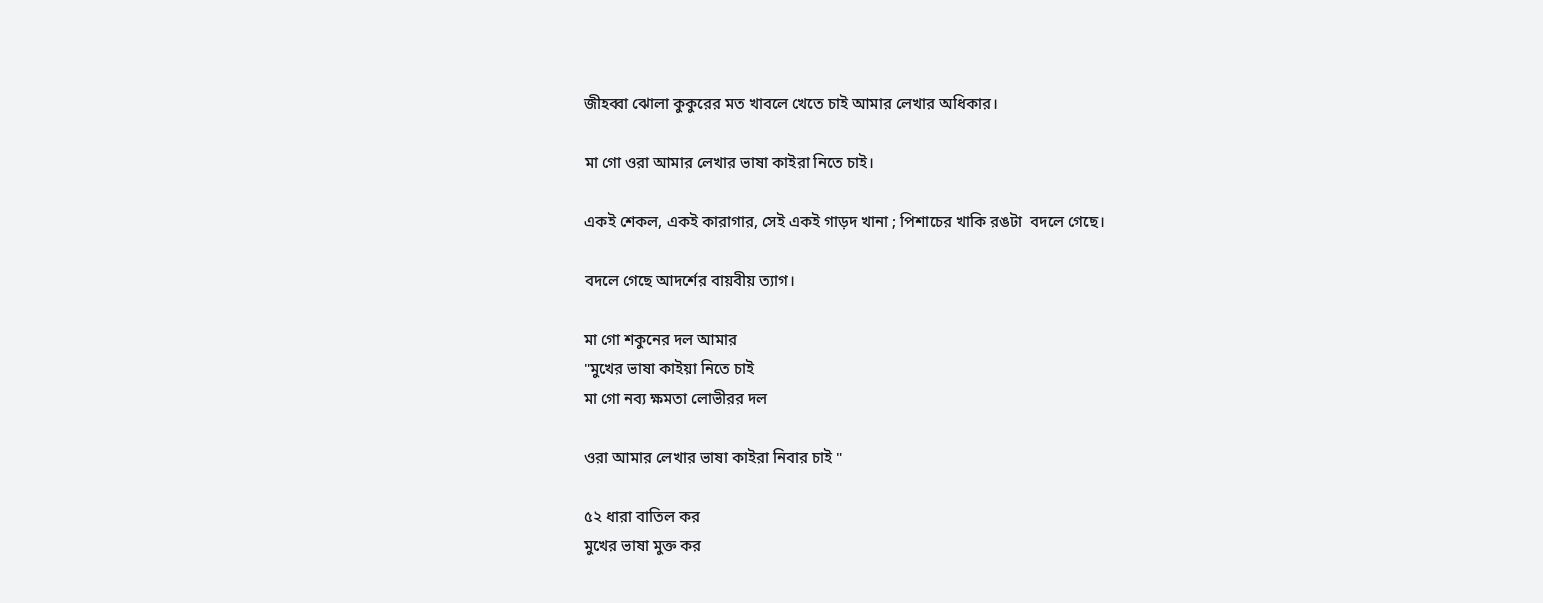জীহব্বা ঝোলা কুকুরের মত খাবলে খেতে চাই আমার লেখার অধিকার।

মা গো ওরা আমার লেখার ভাষা কাইরা নিতে চাই।

একই শেকল, একই কারাগার, সেই একই গাড়দ খানা ; পিশাচের খাকি রঙটা  বদলে গেছে।

বদলে গেছে আদর্শের বায়বীয় ত্যাগ।

মা গো শকুনের দল আমার
"মুখের ভাষা কাইয়া নিতে চাই
মা গো নব্য ক্ষমতা লোভীরর দল

ওরা আমার লেখার ভাষা কাইরা নিবার চাই "

৫২ ধারা বাতিল কর
মুখের ভাষা মুক্ত কর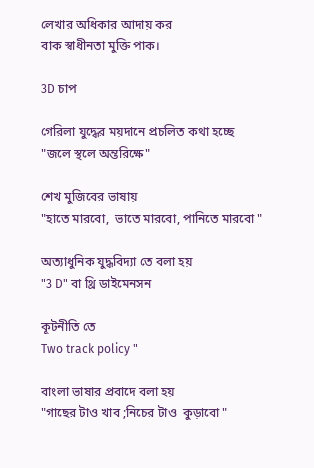লেখার অধিকার আদায় কর
বাক স্বাধীনতা মুক্তি পাক।

3D চাপ

গেরিলা যুদ্ধের ময়দানে প্রচলিত কথা হচ্ছে
"জলে স্থলে অন্তরিক্ষে"

শেখ মুজিবের ভাষায়
"হাতে মারবো,  ভাতে মারবো, পানিতে মারবো "

অত্যাধুনিক যুদ্ধবিদ্যা তে বলা হয়
"3 D" বা থ্রি ডাইমেনসন

কূটনীতি তে
Two track policy "

বাংলা ভাষার প্রবাদে বলা হয়
"গাছের টাও খাব ;নিচের টাও  কুড়াবো "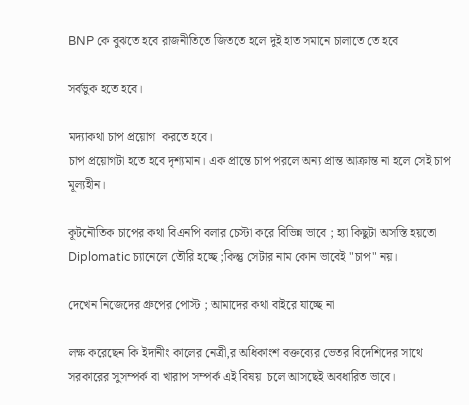BNP কে বুঝতে হবে রাজনীতিতে জিততে হলে দুই হাত সমানে চালাতে তে হবে

সর্বভুক হতে হবে।

মদ্যাকথা চাপ প্রয়োগ  করতে হবে।
চাপ প্রয়োগটা হতে হবে দৃশ্যমান। এক প্রান্তে চাপ পরলে অন্য প্রান্ত আক্রান্ত না হলে সেই চাপ মূল্যহীন।

কূটনৌতিক চাপের কথা বিএনপি বলার চেস্টা করে বিভিন্ন ভাবে ; হ্যা কিছুটা অসস্তি হয়তো Diplomatic চ্যানেলে তৌরি হচ্ছে ;কিন্তু সেটার নাম কোন ভাবেই "চাপ" নয়।

দেখেন নিজেদের গ্রুপের পোস্ট ; আমাদের কথা বাইরে যাচ্ছে না

লক্ষ করেছেন কি ইদানীং কালের নেত্রী,র অধিকাংশ বক্তব্যের ভেতর বিদেশিদের সাথে সরকারের সুসম্পর্ক বা খারাপ সম্পর্ক এই বিষয়  চলে আসছেই অবধারিত ভাবে।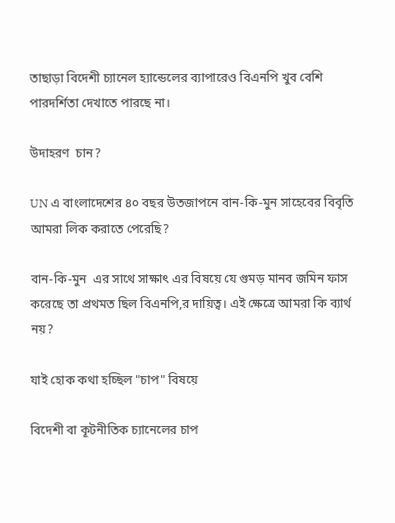তাছাড়া বিদেশী চ্যানেল হ্যান্ডেলের ব্যাপারেও বিএনপি খুব বেশি পারদর্শিতা দেখাতে পারছে না।

উদাহরণ  চান?

UN এ বাংলাদেশের ৪০ বছর উতজাপনে বান-কি-মুন সাহেবের বিবৃতি আমরা লিক করাতে পেরেছি?

বান-কি-মুন  এর সাথে সাক্ষাৎ এর বিষয়ে যে গুমড় মানব জমিন ফাস করেছে তা প্রথমত ছিল বিএনপি,র দায়িত্ব। এই ক্ষেত্রে আমরা কি ব্যার্থ নয়?

যাই হোক কথা হচ্ছিল "চাপ" বিষয়ে

বিদেশী বা কূটনীতিক চ্যানেলের চাপ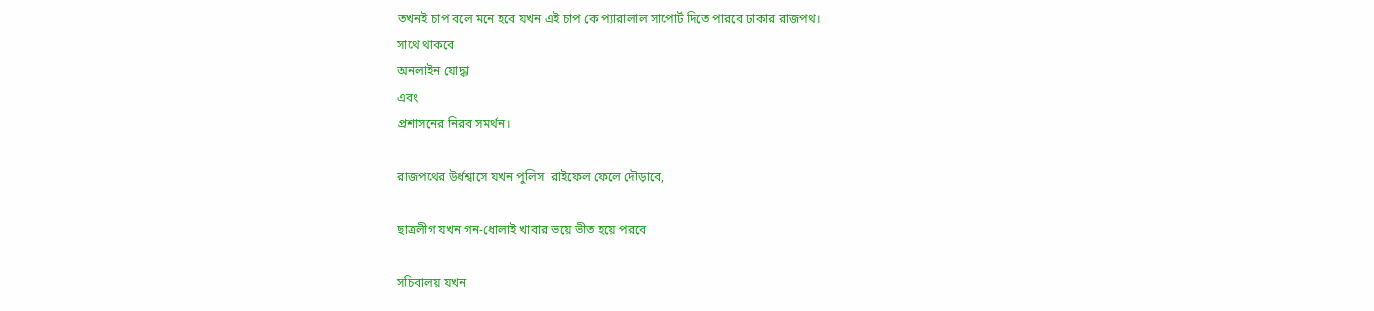তখনই চাপ বলে মনে হবে যখন এই চাপ কে প্যারালাল সাপোর্ট দিতে পারবে ঢাকার রাজপথ।
সাথে থাকবে
অনলাইন যোদ্ধা
এবং
প্রশাসনের নিরব সমর্থন।

রাজপথের উর্ধশ্বাসে যখন পুলিস  রাইফেল ফেলে দৌড়াবে,

ছাত্রলীগ যখন গন-ধোলাই খাবার ভয়ে ভীত হয়ে পরবে

সচিবালয় যখন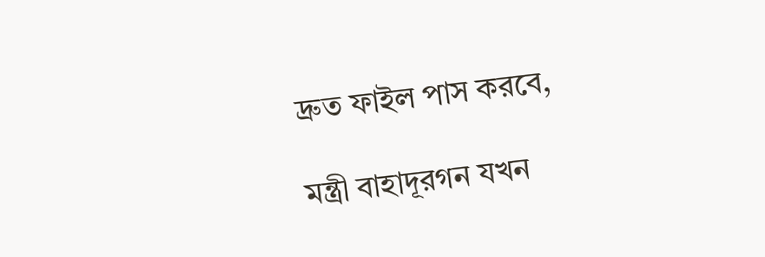দ্রুত ফাইল পাস করবে,

মন্ত্রী বাহাদূরগন যখন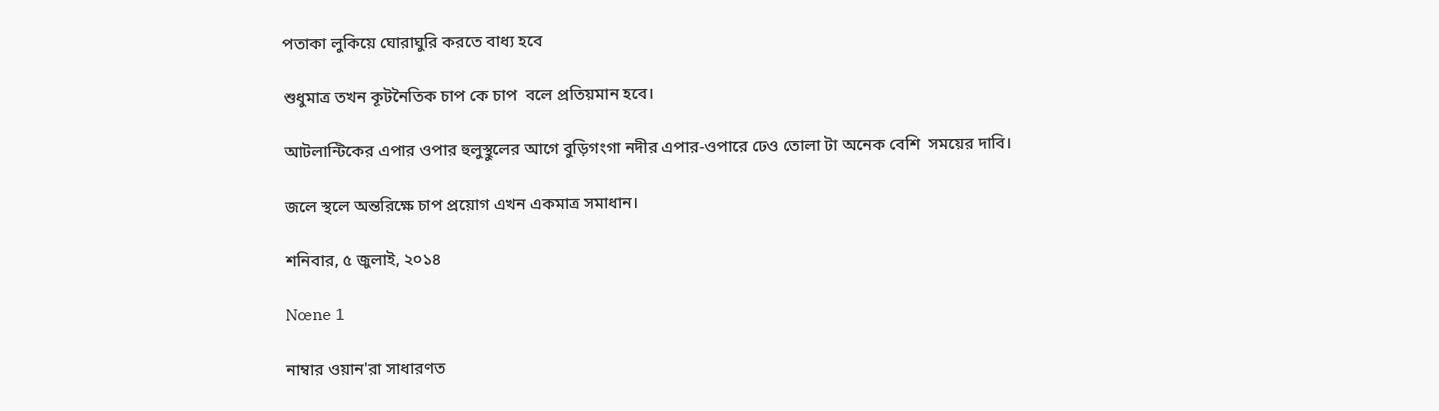পতাকা লুকিয়ে ঘোরাঘুরি করতে বাধ্য হবে

শুধুমাত্র তখন কূটনৈতিক চাপ কে চাপ  বলে প্রতিয়মান হবে।

আটলান্টিকের এপার ওপার হুলুস্থুলের আগে বুড়িগংগা নদীর এপার-ওপারে ঢেও তোলা টা অনেক বেশি  সময়ের দাবি।

জলে স্থলে অন্তরিক্ষে চাপ প্রয়োগ এখন একমাত্র সমাধান।

শনিবার, ৫ জুলাই, ২০১৪

Nœne 1

নাম্বার ওয়ান'রা সাধারণত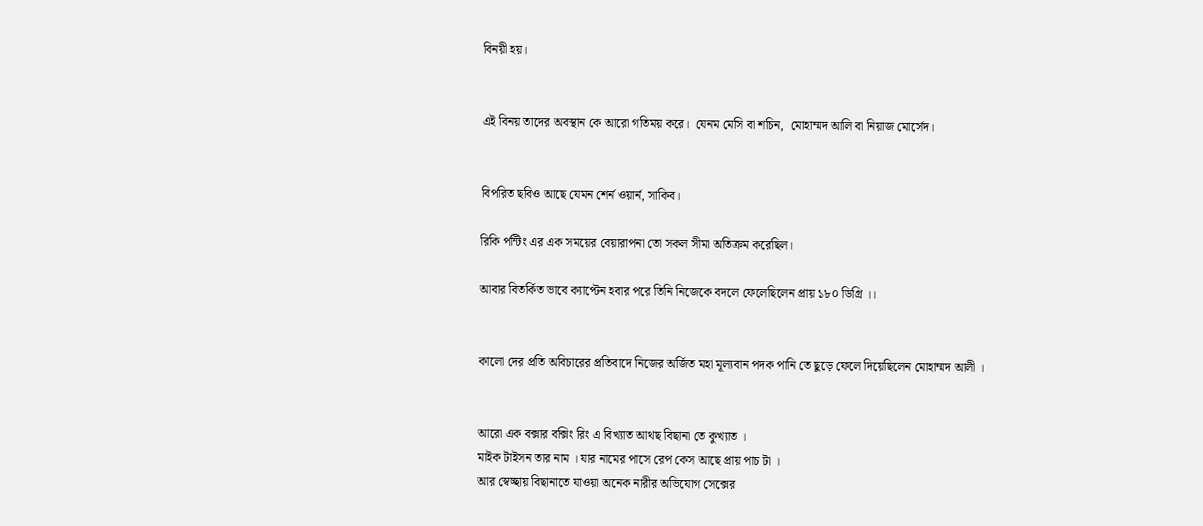বিনয়ী হয়।


এই বিনয় তাদের অবস্থান কে আরো গতিময় করে।  যেনম মেসি বা শচিন,  মোহাম্মদ আলি বা নিয়াজ মোর্সেদ।


বিপরিত ছবিও আছে যেমন শের্ন ওয়ার্ন, সাকিব।

রিকি পন্টিং এর এক সময়ের বেয়ারাপনা তো সকল সীমা অতিক্রম করেছিল।

আবার বিতর্কিত ভাবে ক্যাপ্টেন হবার পরে তিনি নিজেকে বদলে ফেলেছিলেন প্রায় ১৮০ ডিগ্রি ।।


কালো দের প্রতি অবিচারের প্রতিবাদে নিজের অর্জিত মহা মূল্যবান পদক পানি তে ছুড়ে ফেলে দিয়েছিলেন মোহাম্মদ আলী ।


আরো এক বক্সার বক্সিং রিং এ বিখ্যাত আথছ বিছানা তে কুখ্যাত ।
মাইক টাইসন তার নাম । যার নামের পাসে রেপ কেস আছে প্রায় পাচ টা ।
আর স্বেচ্ছায় বিছানাতে যাওয়া অনেক নারীর অভিযোগ সেক্সের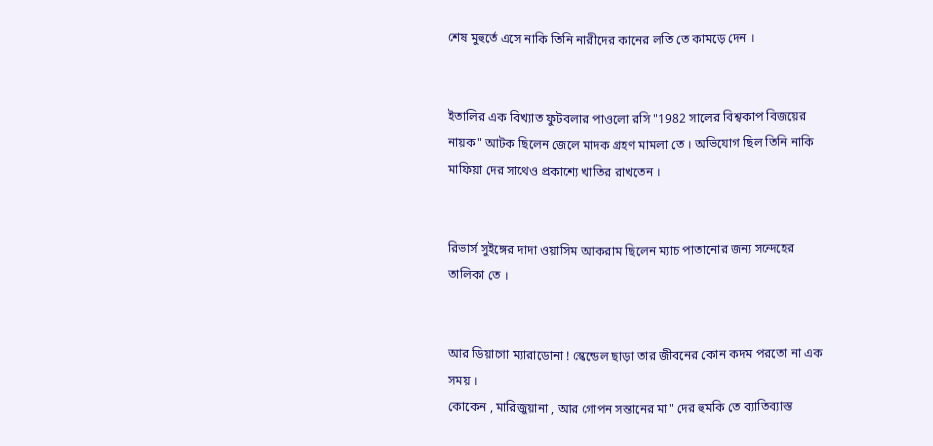শেষ মুহুর্তে এসে নাকি তিনি নারীদের কানের লতি তে কামড়ে দেন ।


ইতালির এক বিখ্যাত ফুটবলার পাওলো রসি "1982 সালের বিশ্বকাপ বিজয়ের নায়ক" আটক ছিলেন জেলে মাদক গ্রহণ মামলা তে । অভিযোগ ছিল তিনি নাকি মাফিয়া দের সাথেও প্রকাশ্যে খাতির রাখতেন ।


রিভার্স সুইঙ্গের দাদা ওয়াসিম আকরাম ছিলেন ম্যাচ পাতানোর জন্য সন্দেহের তালিকা তে ।


আর ডিয়াগো ম্যারাডোনা ! স্কেন্ডেল ছাড়া তার জীবনের কোন কদম পরতো না এক সময় ।
কোকেন , মারিজুয়ানা , আর গোপন সন্তানের মা" দের হুমকি তে ব্যাতিব্যাস্ত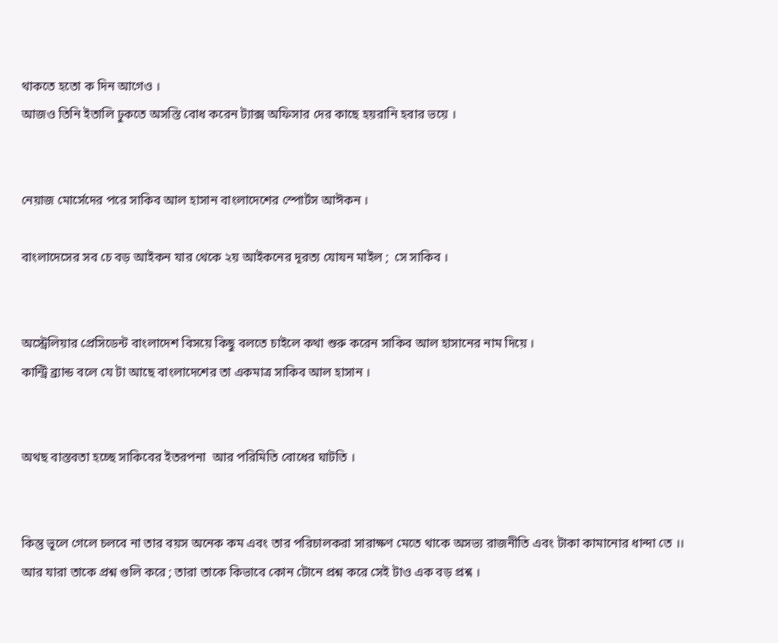থাকতে হতো ক দিন আগেও ।
আজও তিনি ইতালি ঢুকতে অসস্তি বোধ করেন ট্যাক্স অফিসার দের কাছে হয়রানি হবার ভয়ে ।


নেয়াজ মোর্সেদের পরে সাকিব আল হাসান বাংলাদেশের স্পোর্টস আঈকন ।

বাংলাদেসের সব চে বড় আইকন যার থেকে ২য় আইকনের দূরত্য যোযন মাইল ;  সে সাকিব ।


অস্ট্রেলিয়ার প্রেসিডেন্ট বাংলাদেশ বিসয়ে কিছু বলতে চাইলে কথা শুরু করেন সাকিব আল হাসানের নাম দিয়ে ।
কান্ট্রি ব্র্যান্ড বলে যে টা আছে বাংলাদেশের তা একমাত্র সাকিব আল হাসান ।


অথছ বাস্তবতা হচ্ছে সাকিবের ইতরপনা  আর পরিমিতি বোধের ঘাটতি ।


কিন্তু ভূলে গেলে চলবে না তার বয়স অনেক কম এবং তার পরিচালকরা সারাক্ষণ মেতে থাকে অসভ্য রাজনীতি এবং টাকা কামানোর ধান্দা তে ।।
আর যারা তাকে প্রশ্ন গুলি করে ; তারা তাকে কিভাবে কোন টোনে প্রশ্ন করে সেই টাও এক বড় প্রশ্ন ।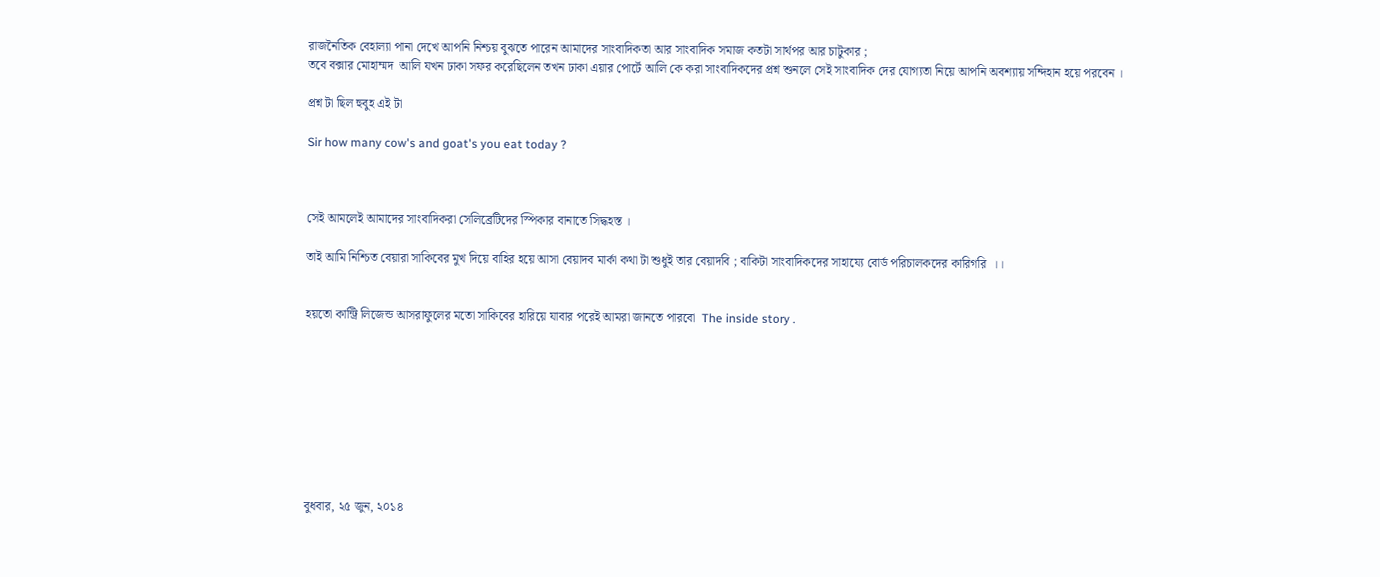রাজনৈতিক বেহাল্যা পানা দেখে আপনি নিশ্চয় বুঝতে পারেন আমাদের সাংবাদিকতা আর সাংবাদিক সমাজ কতটা সার্থপর আর চাটুকার ;
তবে বক্সার মোহাম্মদ  আলি যখন ঢাকা সফর করেছিলেন তখন ঢাকা এয়ার পোর্টে আলি কে করা সাংবাদিকদের প্রশ্ন শুনলে সেই সাংবাদিক দের যোগ্যতা নিয়ে আপনি অবশ্যায় সন্দিহান হয়ে পরবেন ।

প্রশ্ন টা ছিল হুবুহ এই টা

Sir how many cow's and goat's you eat today ?



সেই আমলেই আমাদের সাংবাদিকরা সেলিব্রেটিদের স্পিকার বানাতে সিদ্ধহস্ত ।

তাই আমি নিশ্চিত বেয়ারা সাকিবের মুখ দিয়ে বাহির হয়ে আসা বেয়াদব মার্কা কথা টা শুধুই তার বেয়াদবি ; বাকিটা সাংবাদিকদের সাহায্যে বোর্ড পরিচালকদের কারিগরি  ।।


হয়তো কান্ট্রি লিজেন্ড আসরাফুলের মতো সাকিবের হারিয়ে যাবার পরেই আমরা জানতে পারবো  The inside story .









বুধবার, ২৫ জুন, ২০১৪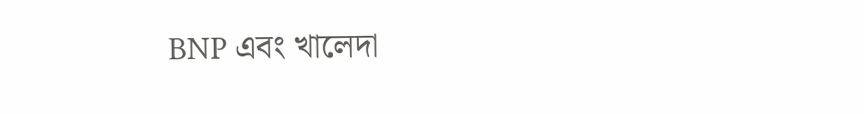BNP এবং খালেদা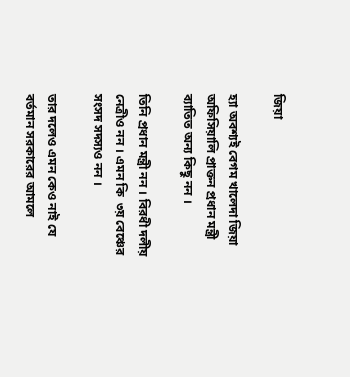জিয়া

হ্যা অবশ্যই বেগম খালেদা জিয়া অফিসিয়ালি প্রাক্তন প্রধান মন্ত্রী ব্যাতিত অন্য কিছু নন ।

তিনি প্রধান মন্ত্রী নন । বিরধী দলীয় নেত্রীও নন । এমন কি  ৩য় বেঞ্চের সংসদ সদস্যও নন ।

তার দলেও এমন কেও নাই যে বর্তমান সরকারের আমলে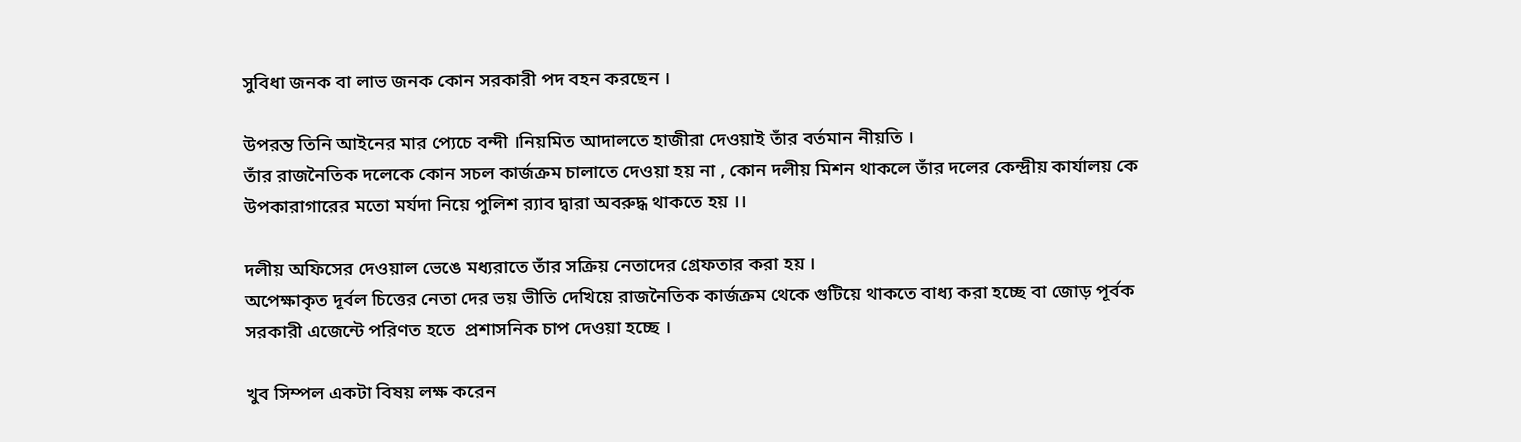সুবিধা জনক বা লাভ জনক কোন সরকারী পদ বহন করছেন ।

উপরন্ত তিনি আইনের মার প্যেচে বন্দী ।নিয়মিত আদালতে হাজীরা দেওয়াই তাঁর বর্তমান নীয়তি ।
তাঁর রাজনৈতিক দলেকে কোন সচল কার্জক্রম চালাতে দেওয়া হয় না , কোন দলীয় মিশন থাকলে তাঁর দলের কেন্দ্রীয় কার্যালয় কে উপকারাগারের মতো মর্যদা নিয়ে পুলিশ র‍্যাব দ্বারা অবরুদ্ধ থাকতে হয় ।।

দলীয় অফিসের দেওয়াল ভেঙে মধ্যরাতে তাঁর সক্রিয় নেতাদের গ্রেফতার করা হয় ।
অপেক্ষাকৃত দূর্বল চিত্তের নেতা দের ভয় ভীতি দেখিয়ে রাজনৈতিক কার্জক্রম থেকে গুটিয়ে থাকতে বাধ্য করা হচ্ছে বা জোড় পূর্বক সরকারী এজেন্টে পরিণত হতে  প্রশাসনিক চাপ দেওয়া হচ্ছে ।

খুব সিম্পল একটা বিষয় লক্ষ করেন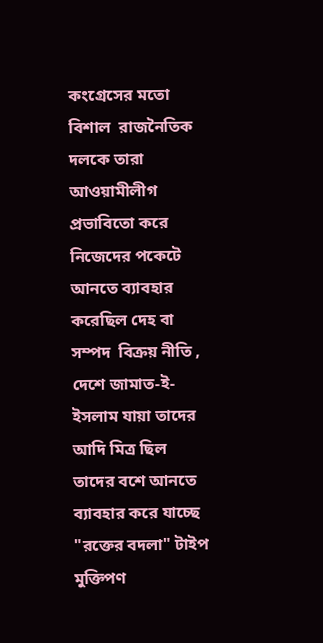কংগ্রেসের মতো বিশাল  রাজনৈতিক দলকে তারা আওয়ামীলীগ প্রভাবিতো করে নিজেদের পকেটে আনতে ব্যাবহার করেছিল দেহ বা সম্পদ  বিক্রয় নীতি ,
দেশে জামাত-ই-ইসলাম যায়া তাদের আদি মিত্র ছিল তাদের বশে আনতে ব্যাবহার করে যাচ্ছে "রক্তের বদলা" টাইপ মুক্তিপণ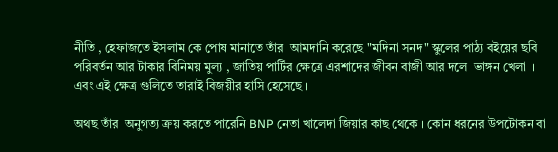নীতি , হেফাজতে ইসলাম কে পোষ মানাতে তাঁর  আমদানি করেছে "মদিনা সনদ" স্কুলের পাঠ্য বইয়ের ছবি পরিবর্তন আর টাকার বিনিময় মুল্য , জাতিয় পার্টির ক্ষেত্রে এরশাদের জীবন বাজী আর দলে  ভাঙ্গন খেলা  । এবং এই ক্ষেত্র গুলিতে তারাই বিজয়ীর হাসি হেসেছে ।

অথছ তাঁর  অনুগত্য ক্রয় করতে পারেনি BNP নেতা খালেদা জিয়ার কাছ থেকে । কোন ধরনের উপটোকন বা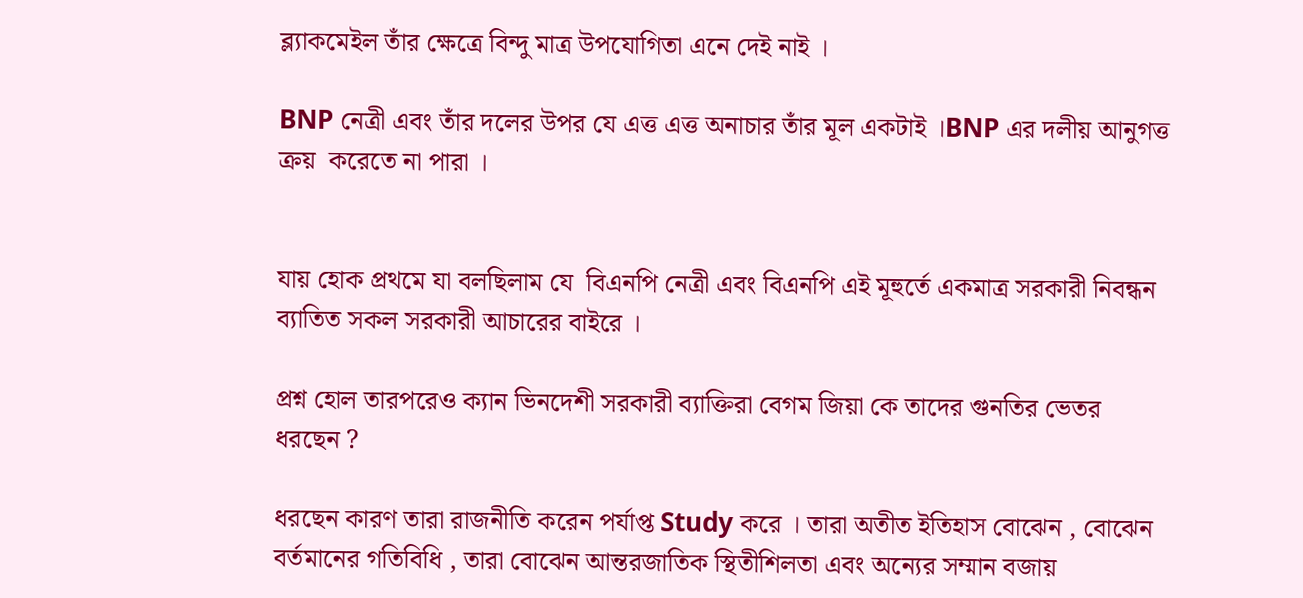ব্ল্যাকমেইল তাঁর ক্ষেত্রে বিন্দু মাত্র উপযোগিতা এনে দেই নাই ।

BNP নেত্রী এবং তাঁর দলের উপর যে এত্ত এত্ত অনাচার তাঁর মূল একটাই ।BNP এর দলীয় আনুগত্ত ক্রয়  করেতে না পারা ।


যায় হোক প্রথমে যা বলছিলাম যে  বিএনপি নেত্রী এবং বিএনপি এই মূহুর্তে একমাত্র সরকারী নিবন্ধন ব্যাতিত সকল সরকারী আচারের বাইরে ।

প্রশ্ন হোল তারপরেও ক্যান ভিনদেশী সরকারী ব্যাক্তিরা বেগম জিয়া কে তাদের গুনতির ভেতর ধরছেন ?

ধরছেন কারণ তারা রাজনীতি করেন পর্যাপ্ত Study করে । তারা অতীত ইতিহাস বোঝেন , বোঝেন বর্তমানের গতিবিধি , তারা বোঝেন আন্তরজাতিক স্থিতীশিলতা এবং অন্যের সম্মান বজায়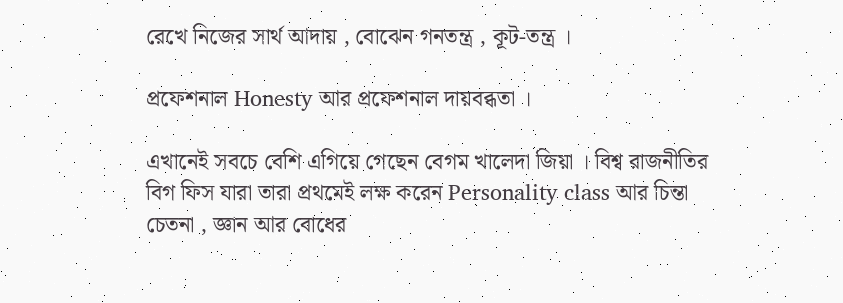রেখে নিজের সার্থ আদায় , বোঝেন গনতন্ত্র , কূট-তন্ত্র ।

প্রফেশনাল Honesty আর প্রফেশনাল দায়বব্ধতা ।

এখানেই সবচে বেশি এগিয়ে গেছেন বেগম খালেদা জিয়া । বিশ্ব রাজনীতির বিগ ফিস যারা তারা প্রথমেই লক্ষ করেন Personality class আর চিন্তা চেতনা , জ্ঞান আর বোধের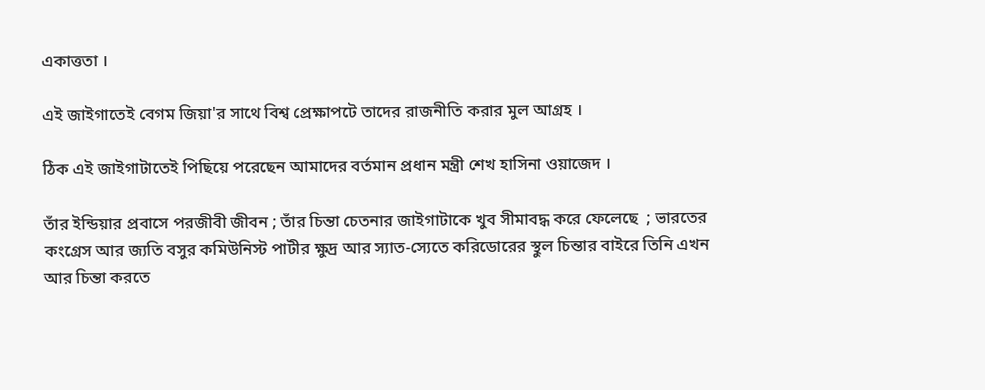একাত্ততা ।

এই জাইগাতেই বেগম জিয়া'র সাথে বিশ্ব প্রেক্ষাপটে তাদের রাজনীতি করার মুল আগ্রহ ।

ঠিক এই জাইগাটাতেই পিছিয়ে পরেছেন আমাদের বর্তমান প্রধান মন্ত্রী শেখ হাসিনা ওয়াজেদ ।

তাঁর ইন্ডিয়ার প্রবাসে পরজীবী জীবন ; তাঁর চিন্তা চেতনার জাইগাটাকে খুব সীমাবদ্ধ করে ফেলেছে  ; ভারতের কংগ্রেস আর জ্যতি বসুর কমিউনিস্ট পাটীর ক্ষুদ্র আর স্যাত-স্যেতে করিডোরের স্থুল চিন্তার বাইরে তিনি এখন আর চিন্তা করতে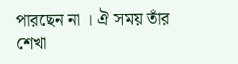পারছেন না । ঐ সময় তাঁর শেখা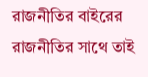রাজনীতির বাইরের রাজনীতির সাথে তাই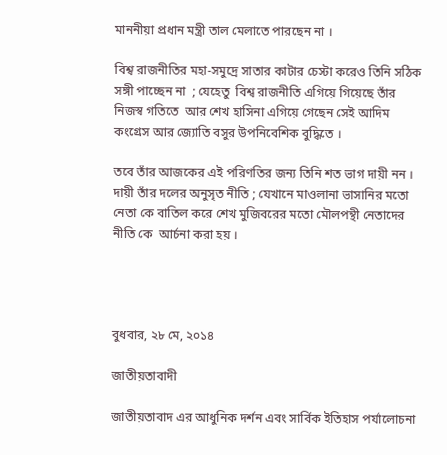মাননীয়া প্রধান মন্ত্রী তাল মেলাতে পারছেন না ।

বিশ্ব রাজনীতির মহা-সমুদ্রে সাতার কাটার চেস্টা করেও তিনি সঠিক সঙ্গী পাচ্ছেন না  ; যেহেতু  বিশ্ব রাজনীতি এগিয়ে গিয়েছে তাঁর নিজস্ব গতিতে  আর শেখ হাসিনা এগিয়ে গেছেন সেই আদিম কংগ্রেস আর জ্যোতি বসুর উপনিবেশিক বুদ্ধিতে ।

তবে তাঁর আজকের এই পরিণতির জন্য তিনি শত ভাগ দায়ী নন ।
দায়ী তাঁর দলের অনুসৃত নীতি ; যেখানে মাওলানা ভাসানির মতো নেতা কে বাতিল করে শেখ মুজিবরের মতো মৌলপন্থী নেতাদের নীতি কে  আর্চনা করা হয় ।




বুধবার, ২৮ মে, ২০১৪

জাতীয়তাবাদী

জাতীয়তাবাদ এর আধুনিক দর্শন এবং সার্বিক ইতিহাস পর্যালোচনা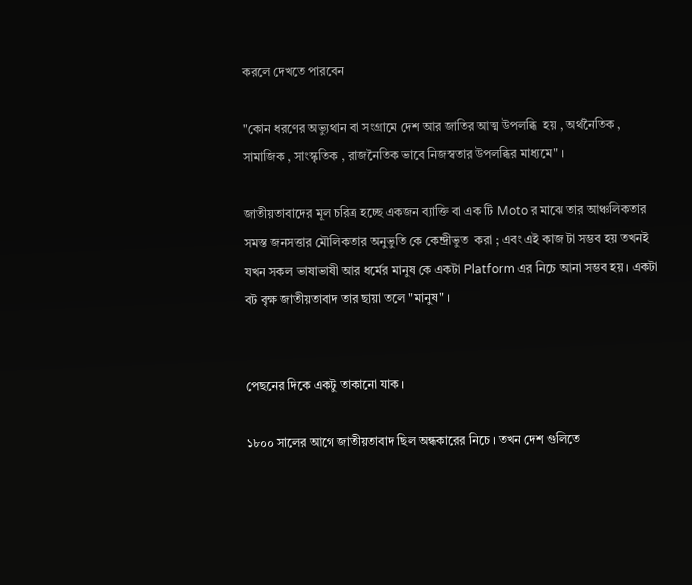করলে দেখতে পারবেন

"কোন ধরণের অভ্যুথান বা সংগ্রামে দেশ আর জাতির আত্ম উপলব্ধি  হয় , অর্থনৈতিক , সামাজিক , সাংস্কৃতিক , রাজনৈতিক ভাবে নিজস্বতার উপলব্ধির মাধ্যমে" ।

জাতীয়তাবাদের মূল চরিত্র হচ্ছে একজন ব্যাক্তি বা এক টি Moto র মাঝে তার আঞ্চলিকতার সমস্ত জনসত্তার মৌলিকতার অনুভুতি কে কেন্দ্রীভুত  করা ; এবং এই কাজ টা সম্ভব হয় তখনই যখন সকল ভাষাভাষী আর ধর্মের মানুষ কে একটা Platform এর নিচে আনা সম্ভব হয় । একটা বট বৃক্ষ জাতীয়তাবাদ তার ছায়া তলে "মানুষ" ।


পেছনের দিকে একটু তাকানো যাক ।

১৮০০ সালের আগে জাতীয়তাবাদ ছিল অন্ধকারের নিচে । তখন দেশ গুলিতে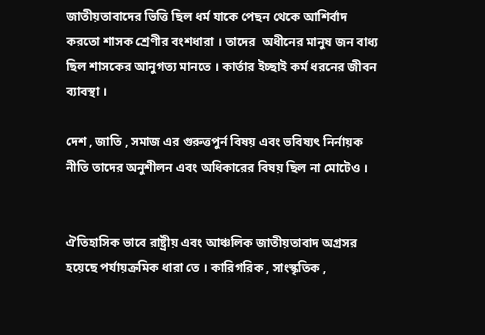জাতীয়তাবাদের ভিত্তি ছিল ধর্ম যাকে পেছন থেকে আশির্বাদ করতো শাসক শ্রেণীর বংশধারা । তাদের  অধীনের মানুষ জন বাধ্য ছিল শাসকের আনুগত্য মানতে । কার্তার ইচ্ছাই কর্ম ধরনের জীবন ব্যাবস্থা ।

দেশ , জাতি , সমাজ এর গুরুত্তপুর্ন বিষয় এবং ভবিষ্যৎ নির্নায়ক নীতি তাদের অনুশীলন এবং অধিকারের বিষয় ছিল না মোটেও ।


ঐতিহাসিক ভাবে রাষ্ট্রীয় এবং আঞ্চলিক জাতীয়তাবাদ অগ্রসর হয়েছে পর্যায়ক্রমিক ধারা তে । কারিগরিক , সাংস্কৃতিক ,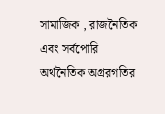সামাজিক , রাজনৈতিক এবং সর্বপোরি অর্থনৈতিক অগ্ররগতির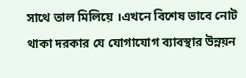সাথে তাল মিলিয়ে ।এখনে বিশেষ ভাবে নোট থাকা দরকার যে যোগাযোগ ব্যাবস্থার উন্নয়ন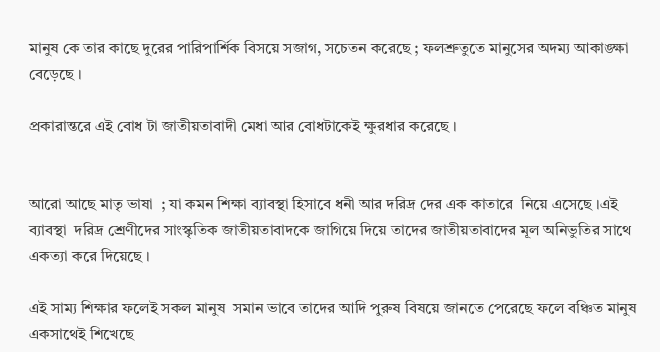মানুষ কে তার কাছে দুরের পারিপার্শিক বিসয়ে সজাগ, সচেতন করেছে ; ফলশ্রুতুতে মানুসের অদম্য আকাঙ্ক্ষা বেড়েছে ।

প্রকারান্তরে এই বোধ টা জাতীয়তাবাদী মেধা আর বোধটাকেই ক্ষুরধার করেছে ।


আরো আছে মাতৃ ভাষা  ; যা কমন শিক্ষা ব্যাবস্থা হিসাবে ধনী আর দরিদ্র দের এক কাতারে  নিয়ে এসেছে ।এই ব্যাবস্থা  দরিদ্র শ্রেণীদের সাংস্কৃতিক জাতীয়তাবাদকে জাগিয়ে দিয়ে তাদের জাতীয়তাবাদের মূল অনিভুতির সাথে একত্যা করে দিয়েছে ।

এই সাম্য শিক্ষার ফলেই সকল মানুষ  সমান ভাবে তাদের আদি পুরুষ বিষয়ে জানতে পেরেছে ফলে বঞ্চিত মানুষ একসাথেই শিখেছে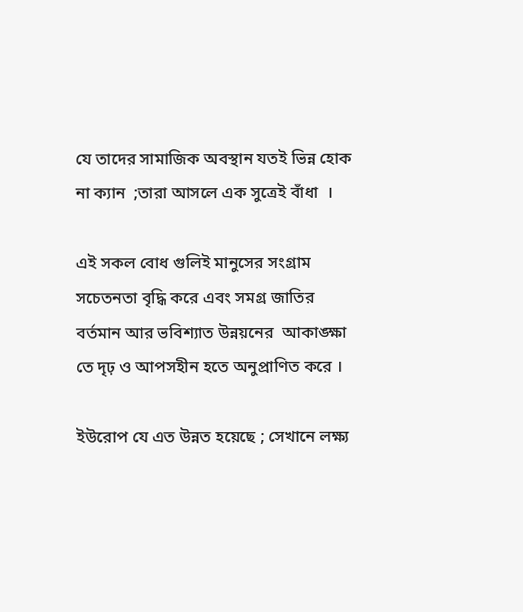যে তাদের সামাজিক অবস্থান যতই ভিন্ন হোক না ক্যান  ;তারা আসলে এক সুত্রেই বাঁধা  ।

এই সকল বোধ গুলিই মানুসের সংগ্রাম সচেতনতা বৃদ্ধি করে এবং সমগ্র জাতির বর্তমান আর ভবিশ্যাত উন্নয়নের  আকাঙ্ক্ষা তে দৃঢ় ও আপসহীন হতে অনুপ্রাণিত করে ।

ইউরোপ যে এত উন্নত হয়েছে ; সেখানে লক্ষ্য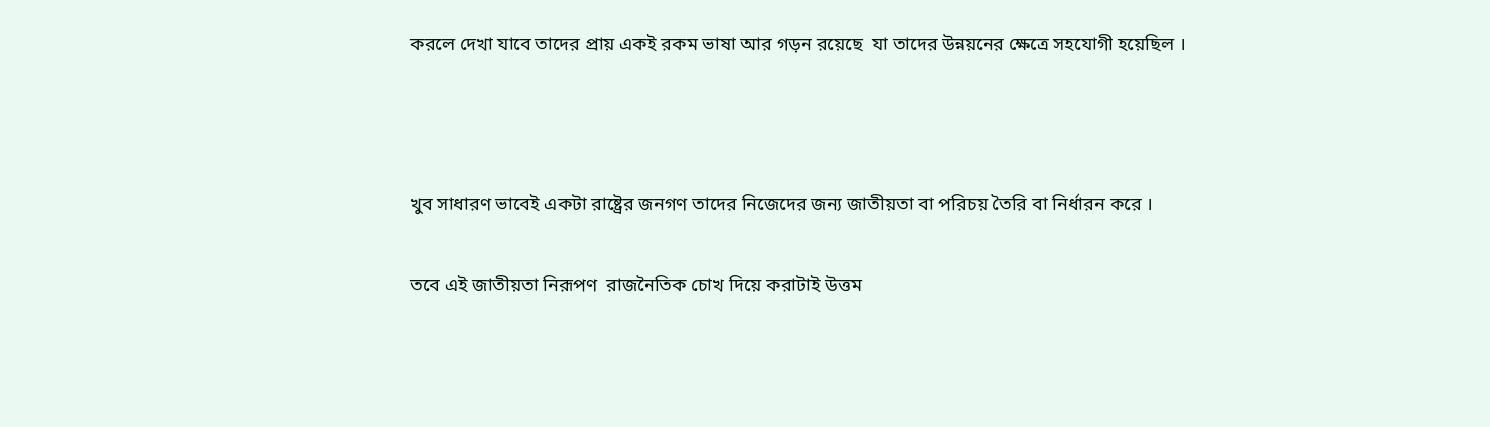করলে দেখা যাবে তাদের প্রায় একই রকম ভাষা আর গড়ন রয়েছে  যা তাদের উন্নয়নের ক্ষেত্রে সহযোগী হয়েছিল ।



খুব সাধারণ ভাবেই একটা রাষ্ট্রের জনগণ তাদের নিজেদের জন্য জাতীয়তা বা পরিচয় তৈরি বা নির্ধারন করে ।

তবে এই জাতীয়তা নিরূপণ  রাজনৈতিক চোখ দিয়ে করাটাই উত্তম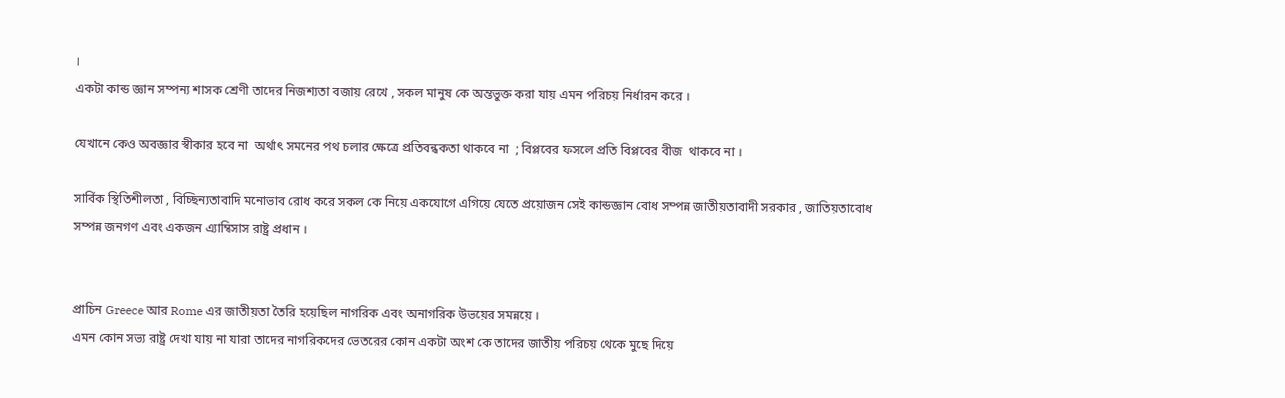।
একটা কান্ড জ্ঞান সম্পন্য শাসক শ্রেণী তাদের নিজশ্যতা বজায় রেখে , সকল মানুষ কে অন্তভুক্ত করা যায় এমন পরিচয় নির্ধারন করে ।

যেখানে কেও অবজ্ঞার স্বীকার হবে না  অর্থাৎ সমনের পথ চলার ক্ষেত্রে প্রতিবন্ধকতা থাকবে না  ; বিপ্লবের ফসলে প্রতি বিপ্লবের বীজ  থাকবে না ।

সার্বিক স্থিতিশীলতা , বিচ্ছিন্যতাবাদি মনোভাব রোধ করে সকল কে নিয়ে একযোগে এগিয়ে যেতে প্রয়োজন সেই কান্ডজ্ঞান বোধ সম্পন্ন জাতীয়তাবাদী সরকার , জাতিয়তাবোধ সম্পন্ন জনগণ এবং একজন এ্যাম্বিসাস রাষ্ট্র প্রধান ।


প্রাচিন Greece আর Rome এর জাতীয়তা তৈরি হয়েছিল নাগরিক এবং অনাগরিক উভয়ের সমন্নয়ে ।
এমন কোন সভ্য রাষ্ট্র দেখা যায় না যারা তাদের নাগরিকদের ভেতরের কোন একটা অংশ কে তাদের জাতীয় পরিচয় থেকে মুছে দিয়ে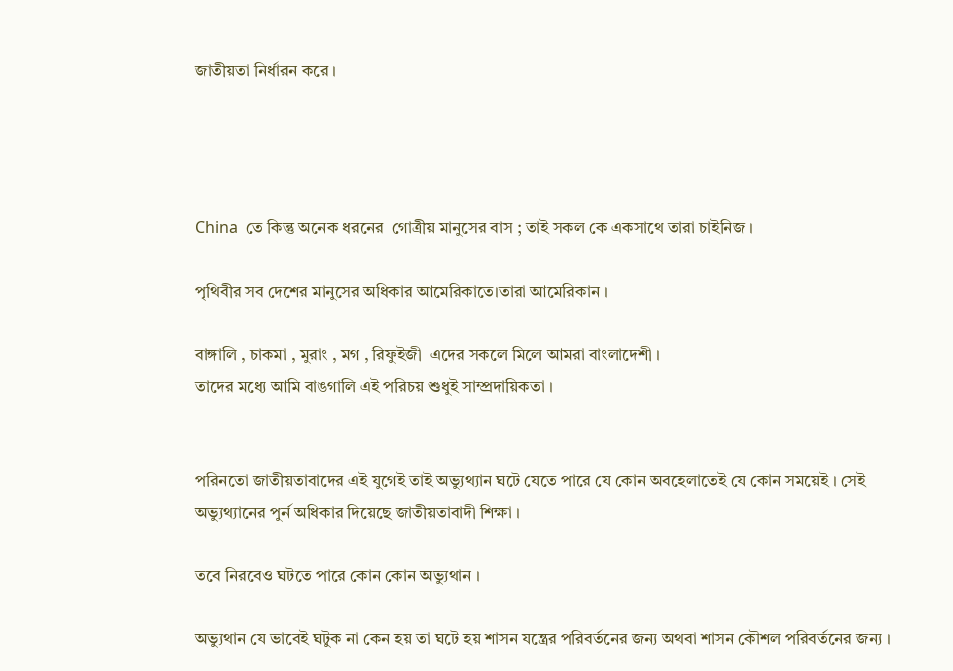জাতীয়তা নির্ধারন করে ।




China  তে কিন্তু অনেক ধরনের  গোত্রীয় মানুসের বাস ; তাই সকল কে একসাথে তারা চাইনিজ ।

পৃথিবীর সব দেশের মানুসের অধিকার আমেরিকাতে।তারা আমেরিকান ।

বাঙ্গালি , চাকমা , মুরাং , মগ , রিফুইজী  এদের সকলে মিলে আমরা বাংলাদেশী ।
তাদের মধ্যে আমি বাঙগালি এই পরিচয় শুধুই সাম্প্রদায়িকতা ।


পরিনতো জাতীয়তাবাদের এই যুগেই তাই অভ্যুথ্যান ঘটে যেতে পারে যে কোন অবহেলাতেই যে কোন সময়েই । সেই অভ্যুথ্যানের পুর্ন অধিকার দিয়েছে জাতীয়তাবাদী শিক্ষা ।

তবে নিরবেও ঘটতে পারে কোন কোন অভ্যুথান ।

অভ্যুথান যে ভাবেই ঘটুক না কেন হয় তা ঘটে হয় শাসন যন্ত্রের পরিবর্তনের জন্য অথবা শাসন কৌশল পরিবর্তনের জন্য ।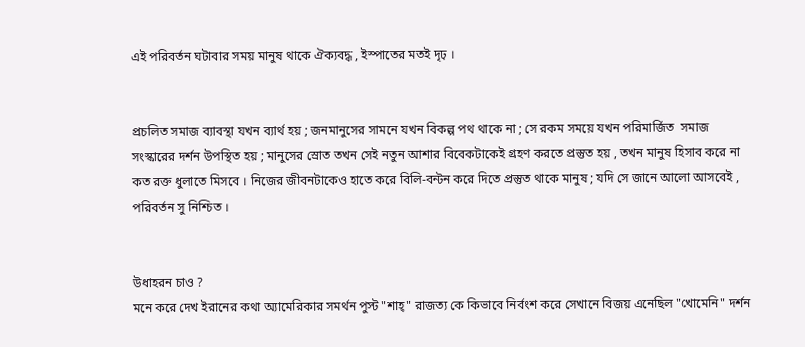এই পরিবর্তন ঘটাবার সময় মানুষ থাকে ঐক্যবদ্ধ , ইস্পাতের মতই দৃঢ় ।


প্রচলিত সমাজ ব্যাবস্থা যখন ব্যার্থ হয় ; জনমানুসের সামনে যখন বিকল্প পথ থাকে না ; সে রকম সময়ে যখন পরিমার্জিত  সমাজ সংস্কারের দর্শন উপস্থিত হয় ; মানুসের স্রোত তখন সেই নতুন আশার বিবেকটাকেই গ্রহণ করতে প্রস্তুত হয় , তখন মানুষ হিসাব করে না কত রক্ত ধুলাতে মিসবে । নিজের জীবনটাকেও হাতে করে বিলি-বন্টন করে দিতে প্রস্তুত থাকে মানুষ ; যদি সে জানে আলো আসবেই , পরিবর্তন সু নিশ্চিত ।


উধাহরন চাও ?
মনে করে দেখ ইরানের কথা অ্যামেরিকার সমর্থন পুস্ট "শাহ্‌" রাজত্য কে কিভাবে নির্বংশ করে সেখানে বিজয় এনেছিল "খোমেনি" দর্শন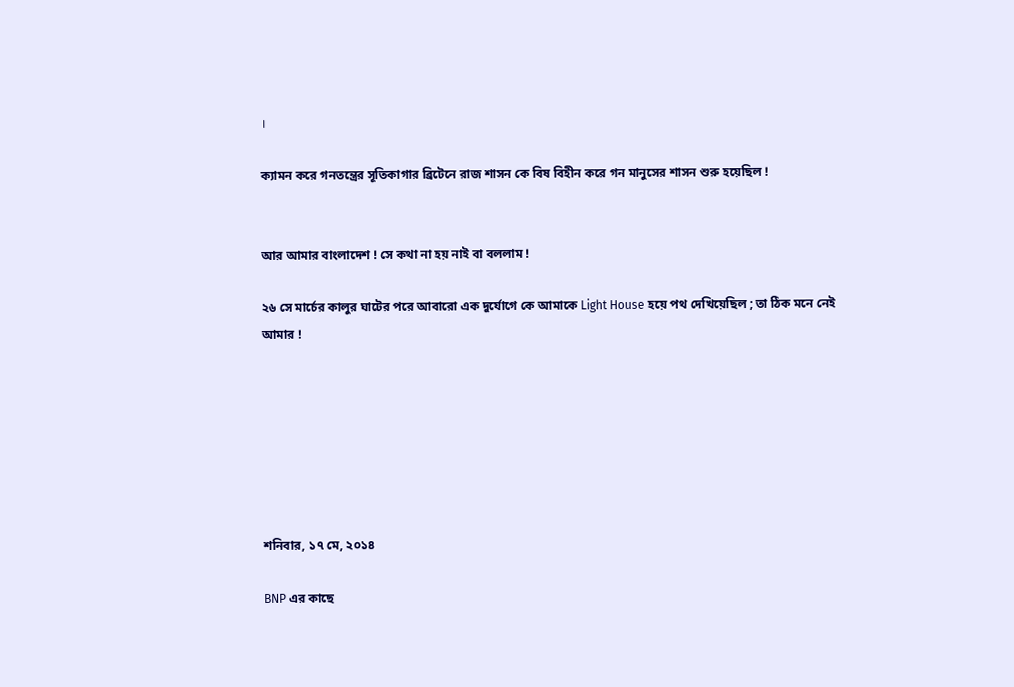।

ক্যামন করে গনতন্ত্রের সূতিকাগার ব্রিটেনে রাজ শাসন কে বিষ বিহীন করে গন মানুসের শাসন শুরু হয়েছিল !


আর আমার বাংলাদেশ ! সে কথা না হয় নাই বা বললাম !

২৬ সে মার্চের কালুর ঘাটের পরে আবারো এক দুর্যোগে কে আমাকে Light House হয়ে পথ দেখিয়েছিল ; তা ঠিক মনে নেই আমার !







শনিবার, ১৭ মে, ২০১৪

BNP এর কাছে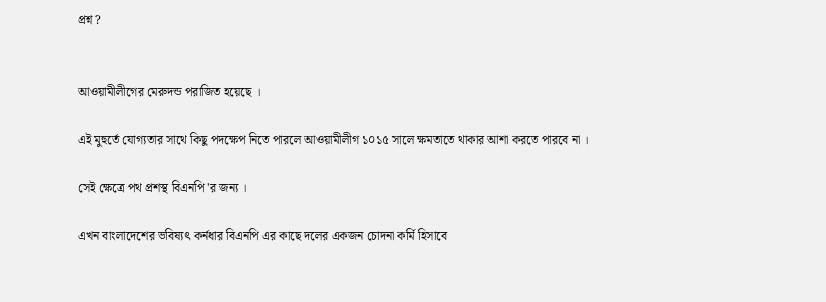প্রশ্ন ?


আওয়ামীলীগের মেরুদন্ড পরাজিত হয়েছে ।

এই মুহুর্তে যোগ্যতার সাথে কিছু পদক্ষেপ নিতে পারলে আওয়ামীলীগ ১০১৫ সালে ক্ষমতাতে থাকার আশা করতে পারবে না ।

সেই ক্ষেত্রে পথ প্রশস্থ বিএনপি 'র জন্য ।

এখন বাংলাদেশের ভবিষ্যৎ কর্নধার বিএনপি এর কাছে দলের একজন চোদনা কর্মি হিসাবে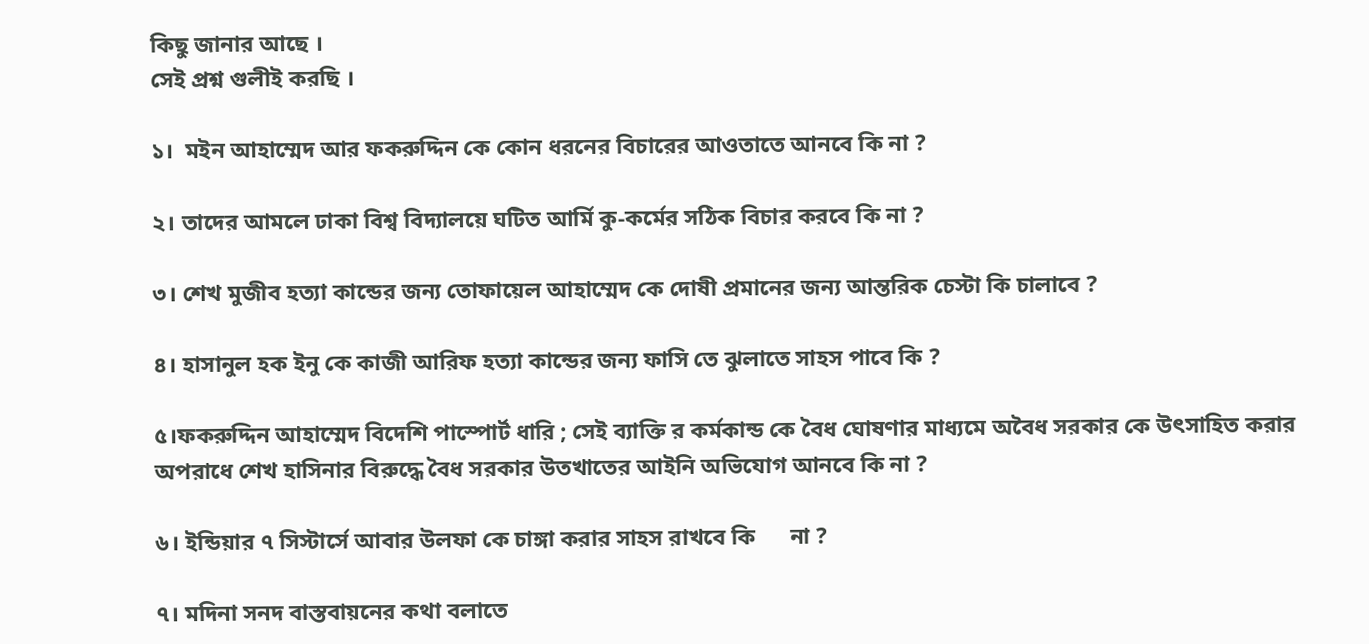কিছু জানার আছে ।
সেই প্রশ্ন গুলীই করছি ।

১।  মইন আহাম্মেদ আর ফকরুদ্দিন কে কোন ধরনের বিচারের আওতাতে আনবে কি না ?

২। তাদের আমলে ঢাকা বিশ্ব বিদ্যালয়ে ঘটিত আর্মি কু-কর্মের সঠিক বিচার করবে কি না ?

৩। শেখ মুজীব হত্যা কান্ডের জন্য তোফায়েল আহাম্মেদ কে দোষী প্রমানের জন্য আন্তরিক চেস্টা কি চালাবে ?

৪। হাসানুল হক ইনু কে কাজী আরিফ হত্যা কান্ডের জন্য ফাসি তে ঝুলাতে সাহস পাবে কি ?

৫।ফকরুদ্দিন আহাম্মেদ বিদেশি পাস্পোর্ট ধারি ; সেই ব্যাক্তি র কর্মকান্ড কে বৈধ ঘোষণার মাধ্যমে অবৈধ সরকার কে উৎসাহিত করার অপরাধে শেখ হাসিনার বিরুদ্ধে বৈধ সরকার উতখাতের আইনি অভিযোগ আনবে কি না ?

৬। ইন্ডিয়ার ৭ সিস্টার্সে আবার উলফা কে চাঙ্গা করার সাহস রাখবে কি      না ?

৭। মদিনা সনদ বাস্তবায়নের কথা বলাতে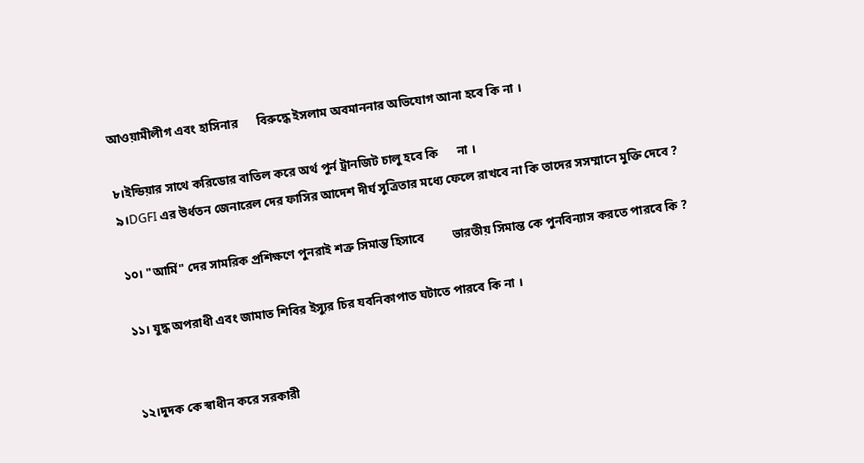আওয়ামীলীগ এবং হাসিনার      বিরুদ্ধে ইসলাম অবমাননার অভিযোগ আনা হবে কি না ।

৮।ইন্ডিয়ার সাথে করিডোর বাতিল করে অর্থ পুর্ন ট্রানজিট চালু হবে কি      না ।
৯।DGFI এর উর্ধতন জেনারেল দের ফাসির আদেশ দীর্ঘ সুত্রিতার মধ্যে ফেলে রাখবে না কি তাদের সসম্মানে মুক্তি দেবে ?

১০। "আর্মি" দের সামরিক প্রশিক্ষণে পুনরাই শত্রু সিমান্ত হিসাবে         ভারতীয় সিমান্ত কে পুনবিন্যাস করতে পারবে কি ?

১১। যুদ্ধ অপরাধী এবং জামাত শিবির ইস্যুর চির যবনিকাপাত ঘটাতে পারবে কি না ।


১২।দুদক কে স্বাধীন করে সরকারী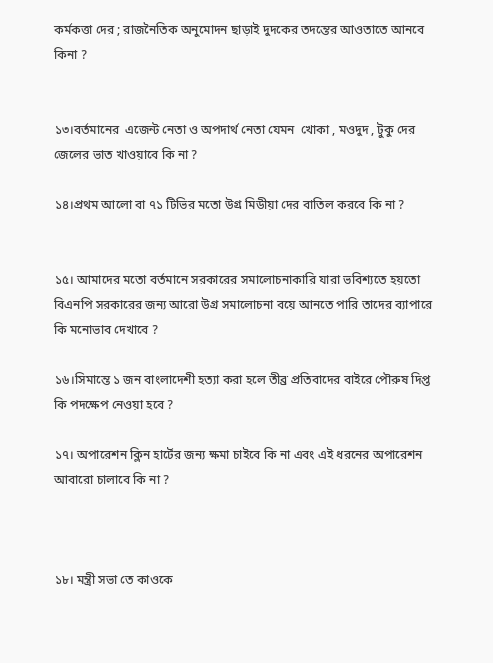কর্মকত্তা দের ; রাজনৈতিক অনুমোদন ছাড়াই দুদকের তদন্তের আওতাতে আনবে কিনা ?


১৩।বর্তমানের  এজেন্ট নেতা ও অপদার্থ নেতা যেমন  খোকা , মওদুদ , টুকু দের জেলের ভাত খাওয়াবে কি না ?

১৪।প্রথম আলো বা ৭১ টিভির মতো উগ্র মিডীয়া দের বাতিল করবে কি না ?


১৫। আমাদের মতো বর্তমানে সরকারের সমালোচনাকারি যারা ভবিশ্যতে হয়তো বিএনপি সরকারের জন্য আরো উগ্র সমালোচনা বয়ে আনতে পারি তাদের ব্যাপারে কি মনোভাব দেখাবে ?

১৬।সিমান্তে ১ জন বাংলাদেশী হত্যা করা হলে তীব্র প্রতিবাদের বাইরে পৌরুষ দিপ্ত কি পদক্ষেপ নেওয়া হবে ?

১৭। অপারেশন ক্লিন হার্টের জন্য ক্ষমা চাইবে কি না এবং এই ধরনের অপারেশন আবারো চালাবে কি না ?



১৮। মন্ত্রী সভা তে কাওকে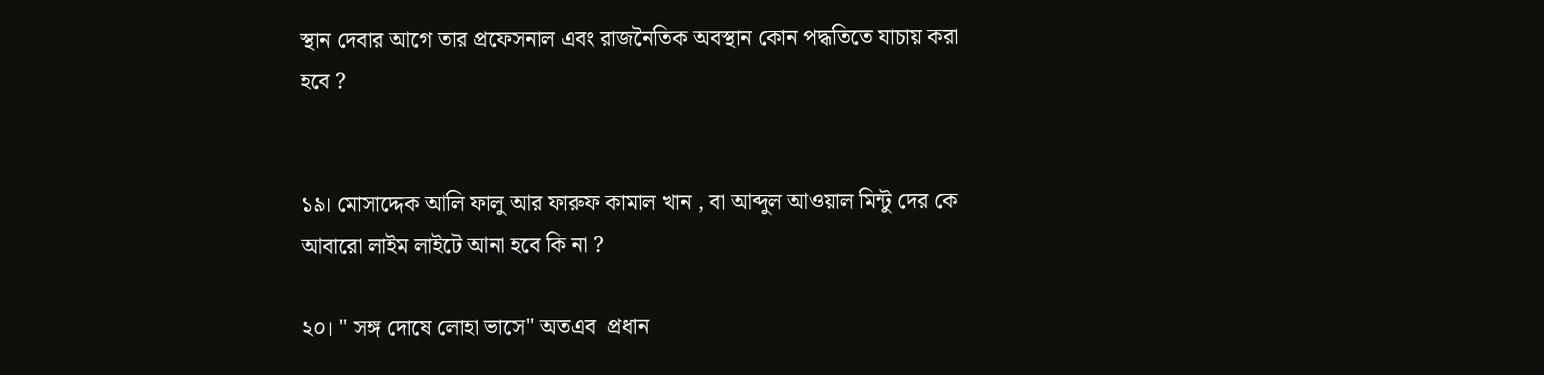স্থান দেবার আগে তার প্রফেসনাল এবং রাজনৈতিক অবস্থান কোন পদ্ধতিতে যাচায় করা হবে ?


১৯। মোসাদ্দেক আলি ফালু আর ফারুফ কামাল খান , বা আব্দুল আওয়াল মিন্টু দের কে আবারো লাইম লাইটে আনা হবে কি না ?

২০। " সঙ্গ দোষে লোহা ভাসে" অতএব  প্রধান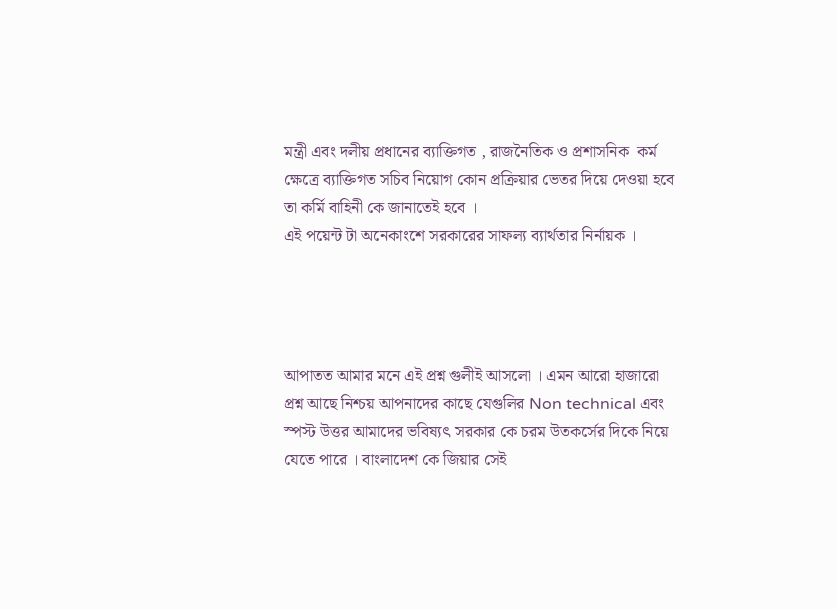মন্ত্রী এবং দলীয় প্রধানের ব্যাক্তিগত , রাজনৈতিক ও প্রশাসনিক  কর্ম ক্ষেত্রে ব্যাক্তিগত সচিব নিয়োগ কোন প্রক্রিয়ার ভেতর দিয়ে দেওয়া হবে তা কর্মি বাহিনী কে জানাতেই হবে ।
এই পয়েন্ট টা অনেকাংশে সরকারের সাফল্য ব্যার্থতার নির্নায়ক ।




আপাতত আমার মনে এই প্রশ্ন গুলীই আসলো । এমন আরো হাজারো প্রশ্ন আছে নিশ্চয় আপনাদের কাছে যেগুলির Non technical এবং স্পস্ট উত্তর আমাদের ভবিষ্যৎ সরকার কে চরম উতকর্সের দিকে নিয়ে যেতে পারে । বাংলাদেশ কে জিয়ার সেই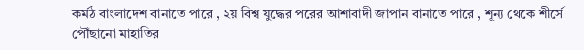কর্মঠ বাংলাদেশ বানাতে পারে , ২য় বিশ্ব যুদ্ধের পরের আশাবাদী জাপান বানাতে পারে , শূন্য থেকে শীর্সে পৌঁছানো মাহাতির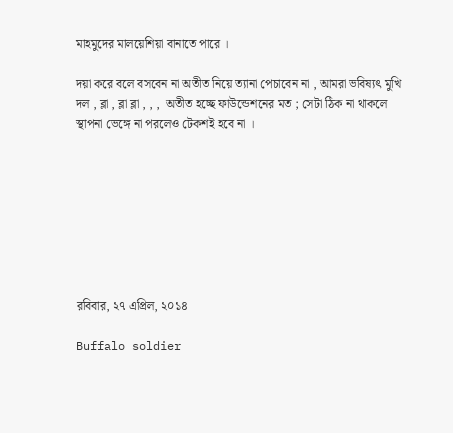মাহমুদের মালয়েশিয়া বানাতে পারে ।

দয়া করে বলে বসবেন না অতীত নিয়ে ত্যানা পেচাবেন না , আমরা ভবিষ্যৎ মুখি দল , ব্লা , ব্লা ব্লা , , ,  অতীত হচ্ছে ফাউন্ডেশনের মত ; সেটা ঠিক না থাকলে স্থাপনা ভেঙ্গে না পরলেও টেকশই হবে না ।








রবিবার, ২৭ এপ্রিল, ২০১৪

Buffalo soldier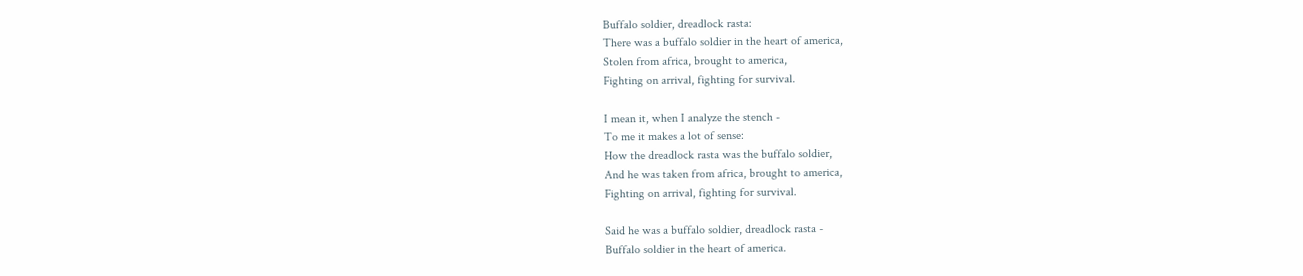Buffalo soldier, dreadlock rasta:
There was a buffalo soldier in the heart of america,
Stolen from africa, brought to america,
Fighting on arrival, fighting for survival.

I mean it, when I analyze the stench -
To me it makes a lot of sense:
How the dreadlock rasta was the buffalo soldier,
And he was taken from africa, brought to america,
Fighting on arrival, fighting for survival.

Said he was a buffalo soldier, dreadlock rasta -
Buffalo soldier in the heart of america.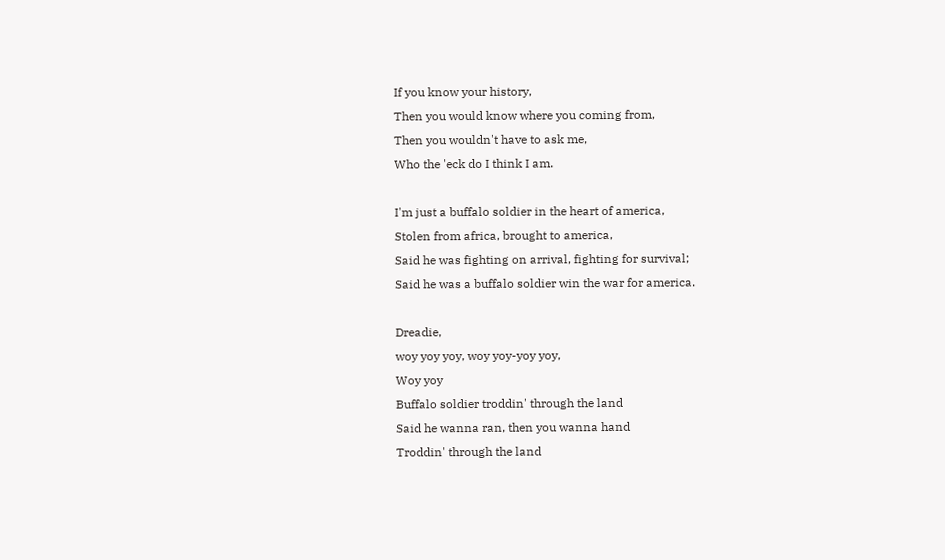If you know your history,
Then you would know where you coming from,
Then you wouldn't have to ask me,
Who the 'eck do I think I am.

I'm just a buffalo soldier in the heart of america,
Stolen from africa, brought to america,
Said he was fighting on arrival, fighting for survival;
Said he was a buffalo soldier win the war for america.

Dreadie,
woy yoy yoy, woy yoy-yoy yoy,
Woy yoy
Buffalo soldier troddin' through the land
Said he wanna ran, then you wanna hand
Troddin' through the land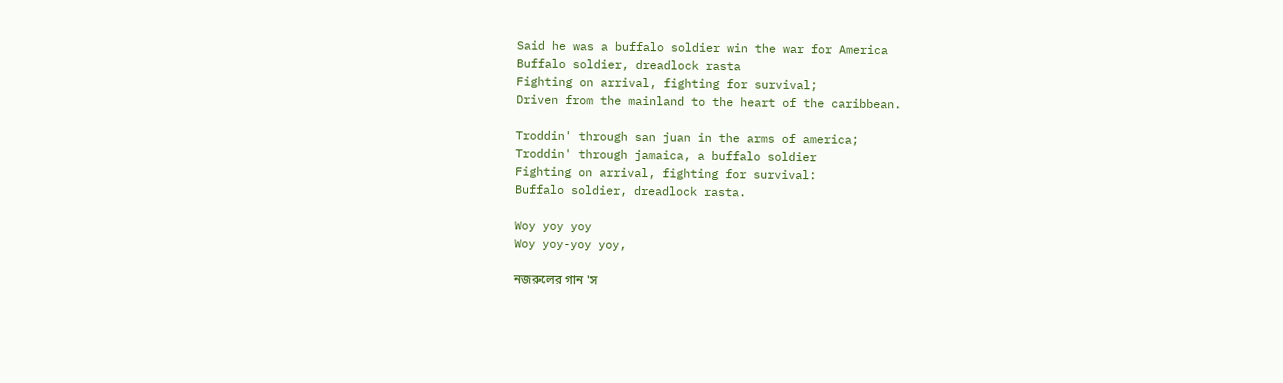Said he was a buffalo soldier win the war for America
Buffalo soldier, dreadlock rasta
Fighting on arrival, fighting for survival;
Driven from the mainland to the heart of the caribbean.

Troddin' through san juan in the arms of america;
Troddin' through jamaica, a buffalo soldier
Fighting on arrival, fighting for survival:
Buffalo soldier, dreadlock rasta.

Woy yoy yoy
Woy yoy-yoy yoy,

নজরুলের গান 'স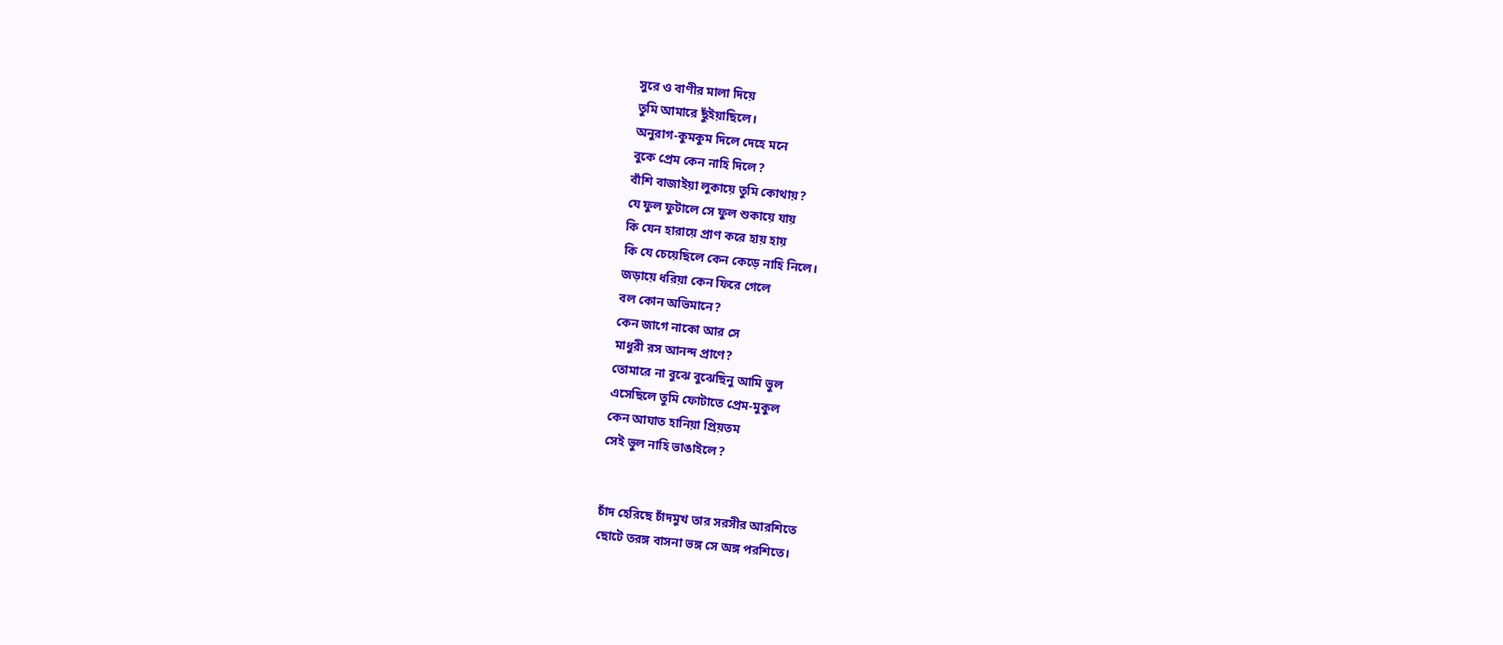সুরে ও বাণীর মালা দিয়ে
তুমি আমারে ছুঁইয়াছিলে।
অনুরাগ-কুমকুম দিলে দেহে মনে
বুকে প্রেম কেন নাহি দিলে?
বাঁশি বাজাইয়া লুকায়ে তুমি কোথায়?
যে ফুল ফুটালে সে ফুল শুকায়ে যায়
কি যেন হারায়ে প্রাণ করে হায় হায়
কি যে চেয়েছিলে কেন কেড়ে নাহি নিলে।
জড়ায়ে ধরিয়া কেন ফিরে গেলে
বল কোন অভিমানে?
কেন জাগে নাকো আর সে
মাধুরী রস আনন্দ প্রাণে?
তোমারে না বুঝে বুঝেছিনু আমি ভুল
এসেছিলে তুমি ফোটাতে প্রেম-মুকুল
কেন আঘাত হানিয়া প্রিয়তম
সেই ভুল নাহি ভাঙাইলে?


চাঁদ হেরিছে চাঁদমুখ তার সরসীর আরশিতে
ছোটে তরঙ্গ বাসনা ভঙ্গ সে অঙ্গ পরশিতে।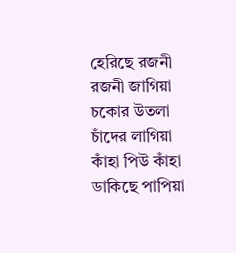হেরিছে রজনী রজনী জাগিয়া
চকোর উতলা চাঁদের লাগিয়া
কাঁহা পিউ কাঁহা ডাকিছে পাপিয়া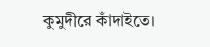কুমুদীরে কাঁদাইতে।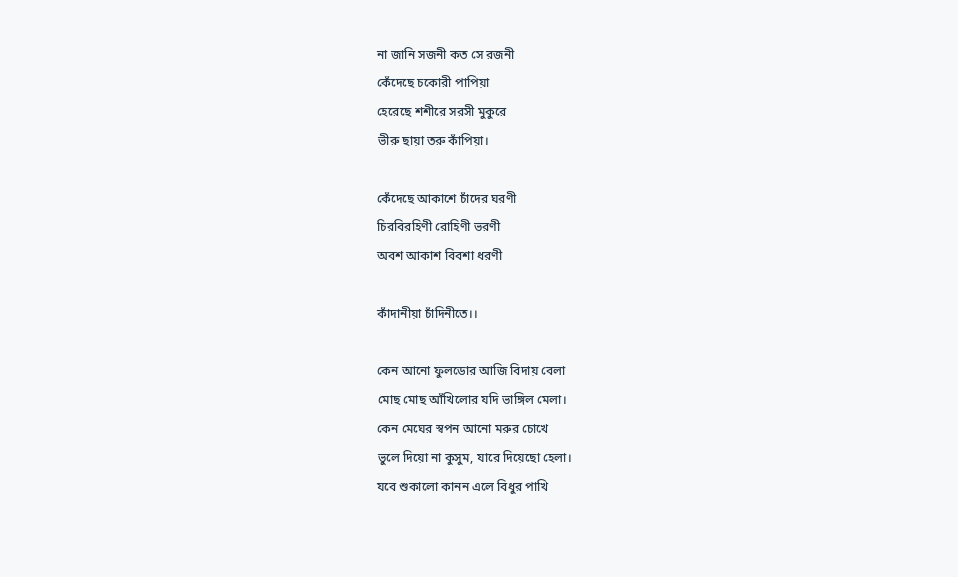না জানি সজনী কত সে রজনী
কেঁদেছে চকোরী পাপিয়া
হেরেছে শশীরে সরসী মুকুরে
ভীরু ছায়া তরু কাঁপিয়া।

কেঁদেছে আকাশে চাঁদের ঘরণী
চিরবিরহিণী রোহিণী ভরণী
অবশ আকাশ বিবশা ধরণী

কাঁদানীয়া চাঁদিনীতে।।

কেন আনো ফুলডোর আজি বিদায় বেলা
মোছ মোছ আঁখিলোর যদি ভাঙ্গিল মেলা।
কেন মেঘের স্বপন আনো মরুর চোখে
ভুলে দিয়ো না কুসুম, যারে দিয়েছো হেলা।
যবে শুকালো কানন এলে বিধুর পাখি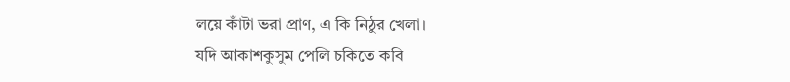লয়ে কাঁটা ভরা প্রাণ, এ কি নিঠুর খেলা।
যদি আকাশকুসুম পেলি চকিতে কবি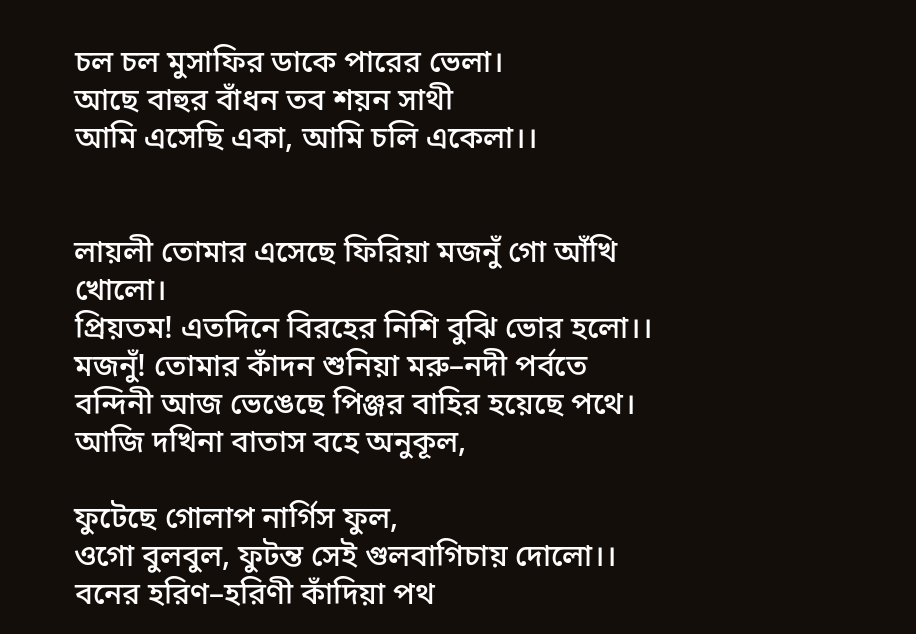চল চল মুসাফির ডাকে পারের ভেলা।
আছে বাহুর বাঁধন তব শয়ন সাথী
আমি এসেছি একা, আমি চলি একেলা।।


লায়লী তোমার এসেছে ফিরিয়া মজনুঁ গো আঁখি খোলো।
প্রিয়তম! এতদিনে বিরহের নিশি বুঝি ভোর হলো।।
মজনুঁ! তোমার কাঁদন শুনিয়া মরু–নদী পর্বতে
বন্দিনী আজ ভেঙেছে পিঞ্জর বাহির হয়েছে পথে।
আজি দখিনা বাতাস বহে অনুকূল,

ফুটেছে গোলাপ নার্গিস ফুল,
ওগো বুলবুল, ফুটন্ত সেই গুলবাগিচায় দোলো।।
বনের হরিণ–হরিণী কাঁদিয়া পথ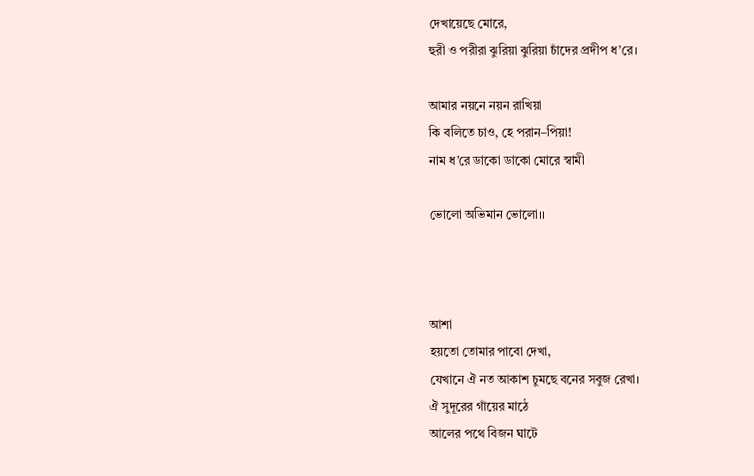দেখায়েছে মোরে,
হুরী ও পরীরা ঝুরিয়া ঝুরিয়া চাঁদের প্রদীপ ধ’রে।

আমার নয়নে নয়ন রাখিয়া
কি বলিতে চাও, হে পরান–পিয়া!
নাম ধ’রে ডাকো ডাকো মোরে স্বামী

ভোলো অভিমান ভোলো।।



আশা
হয়তো তোমার পাবো দেখা,
যেখানে ঐ নত আকাশ চুমছে বনের সবুজ রেখা।
ঐ সুদূরের গাঁয়ের মাঠে
আলের পথে বিজন ঘাটে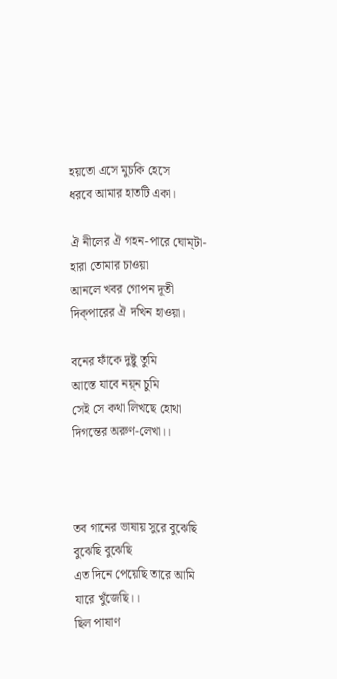হয়তো এসে মুচকি হেসে
ধরবে আমার হাতটি একা।

ঐ নীলের ঐ গহন-পারে ঘোম্‌টা-হারা তোমার চাওয়া
আনলে খবর গোপন দূতী দিক্‌পারের ঐ দখিন হাওয়া।

বনের ফাঁকে দুষ্টু তুমি
আস্তে যাবে নয়্ন চুমি
সেই সে কথা লিখছে হোথা
দিগন্তের অরুণ-লেখা।।



তব গানের ভাষায় সুরে বুঝেছি বুঝেছি বুঝেছি
এত দিনে পেয়েছি তারে আমি যারে খুঁজেছি।।
ছিল পাষাণ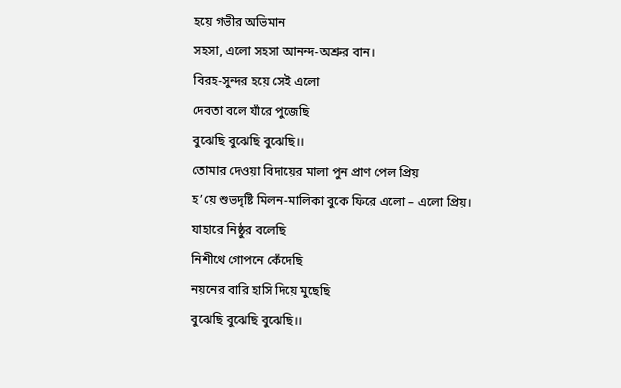হয়ে গভীর অভিমান
সহসা, এলো সহসা আনন্দ-অশ্রুর বান।
বিরহ-সুন্দর হয়ে সেই এলো
দেবতা বলে যাঁরে পুজেছি
বুঝেছি বুঝেছি বুঝেছি।।
তোমার দেওয়া বিদায়ের মালা পুন প্রাণ পেল প্রিয়
হ’য়ে শুভদৃষ্টি মিলন-মালিকা বুকে ফিরে এলো – এলো প্রিয়।
যাহারে নিষ্ঠুর বলেছি
নিশীথে গোপনে কেঁদেছি
নয়নের বারি হাসি দিয়ে মুছেছি
বুঝেছি বুঝেছি বুঝেছি।।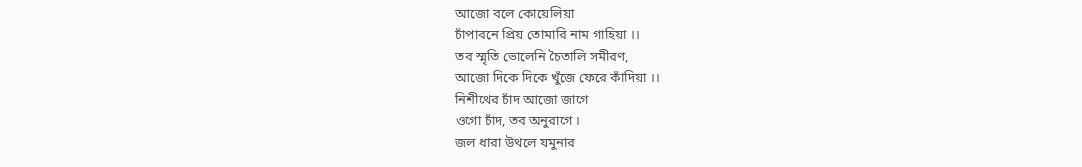আজো বলে কোয়েলিয়া
চাঁপাবনে প্রিয় তোমারি নাম গাহিয়া ।।
তব স্মৃতি ভোলেনি চৈতালি সমীরণ,
আজো দিকে দিকে খুঁজে ফেরে কাঁদিয়া ।।
নিশীথের চাঁদ আজো জাগে
ওগো চাঁদ, তব অনুরাগে ।
জল ধারা উথলে যমুনার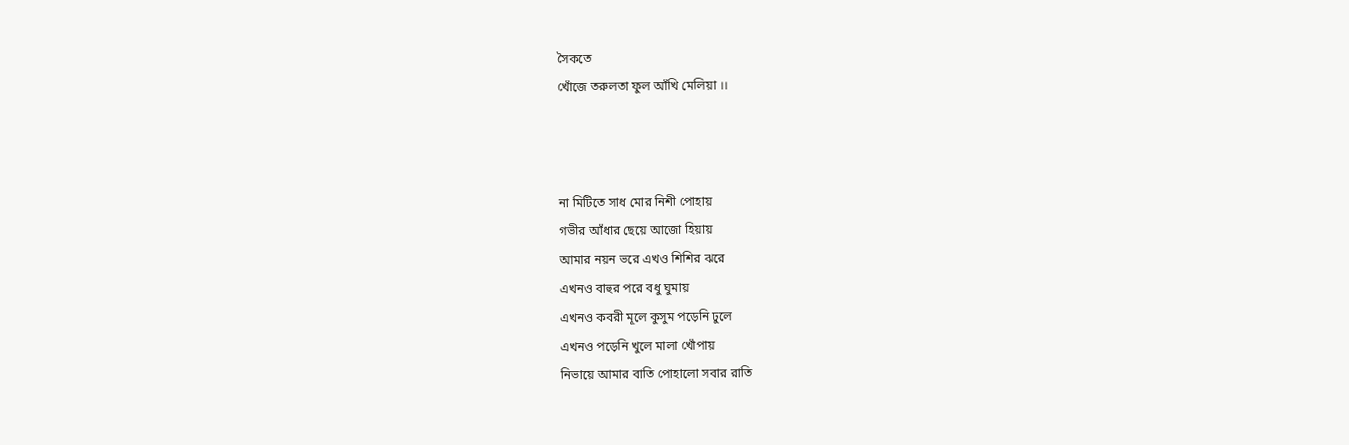সৈকতে
খোঁজে তরুলতা ফুল আঁখি মেলিয়া ।।



না মিটিতে সাধ মোর নিশী পোহায়
গভীর আঁধার ছেয়ে আজো হিয়ায়
আমার নয়ন ভরে এখও শিশির ঝরে
এখনও বাহুর পরে বধু ঘুমায়
এখনও কবরী মূলে কুসুম পড়েনি ঢুলে
এখনও পড়েনি খুলে মালা খোঁপায়
নিভায়ে আমার বাতি পোহালো সবার রাতি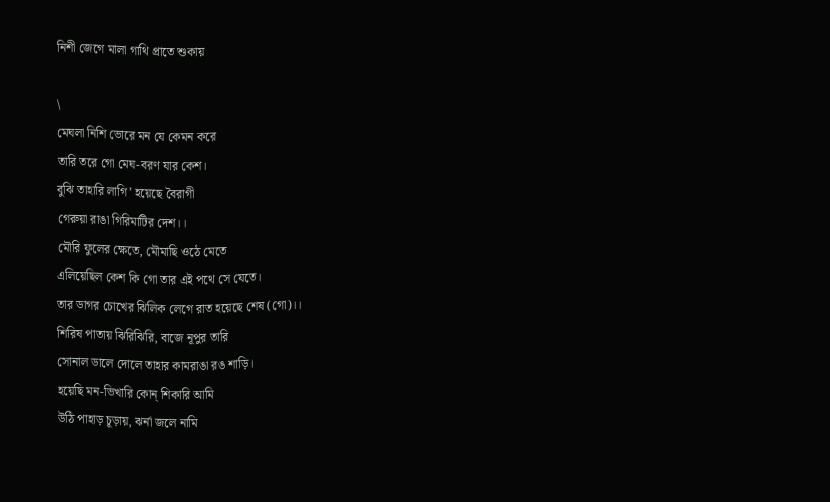নিশী জেগে মালা গাথি প্রাতে শুকায়

\
মেঘলা নিশি ভোরে মন যে কেমন করে
তারি তরে গো মেঘ-বরণ যার কেশ।
বুঝি তাহারি লাগি’ হয়েছে বৈরাগী
গেরুয়া রাঙা গিরিমাটির দেশ।।
মৌরি ফুলের ক্ষেতে, মৌমাছি ওঠে মেতে
এলিয়েছিল কেশ কি গো তার এই পথে সে যেতে।
তার ডাগর চোখের ঝিলিক লেগে রাত হয়েছে শেষ (গো)।।
শিরিষ পাতায় ঝিরিঝিরি, বাজে নূপুর তারি
সোনাল ডালে দোলে তাহার কামরাঙা রঙ শাড়ি।
হয়েছি মন-ভিখারি কোন্‌ শিকারি আমি
উঠি পাহাড় চূড়ায়, ঝর্না জলে নামি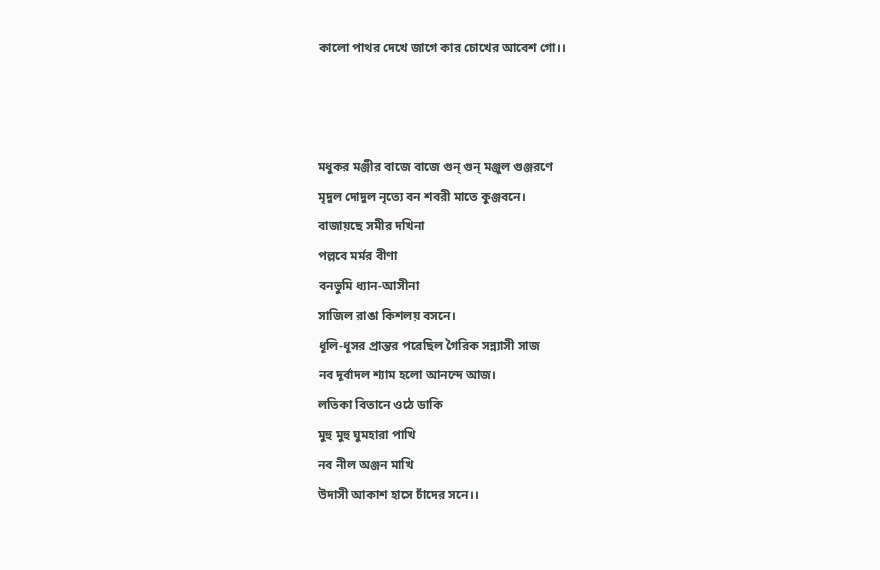কালো পাথর দেখে জাগে কার চোখের আবেশ গো।।



মধুকর মঞ্জীর বাজে বাজে গুন্‌ গুন্‌ মঞ্জুল গুঞ্জরণে
মৃদুল দোদুল নৃত্যে বন শবরী মাতে কুঞ্জবনে।
বাজায়ছে সমীর দখিনা
পল্লবে মর্মর বীণা
বনভুমি ধ্যান-আসীনা
সাজিল রাঙা কিশলয় বসনে।
ধূলি-ধূসর প্রান্তর পরেছিল গৈরিক সন্ন্যাসী সাজ
নব দূর্বাদল শ্যাম হলো আনন্দে আজ।
লতিকা বিতানে ওঠে ডাকি
মুহু মুহু ঘুমহারা পাখি
নব নীল অঞ্জন মাখি
উদাসী আকাশ হাসে চাঁদের সনে।।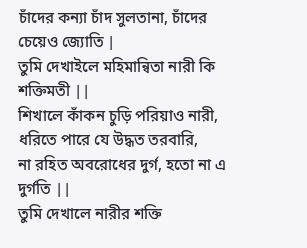চাঁদের কন্যা চাঁদ সুলতানা, চাঁদের চেয়েও জ্যোতি |
তুমি দেখাইলে মহিমান্বিতা নারী কি শক্তিমতী ||
শিখালে কাঁকন চুড়ি পরিয়াও নারী,
ধরিতে পারে যে উদ্ধত তরবারি,
না রহিত অবরোধের দুর্গ, হতো না এ দুর্গতি ||
তুমি দেখালে নারীর শক্তি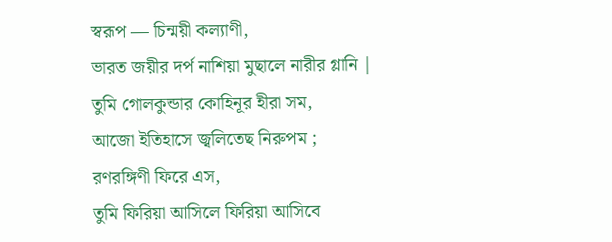স্বরূপ — চিন্ময়ী কল্যাণী,
ভারত জয়ীর দর্প নাশিয়া মুছালে নারীর গ্লানি |
তুমি গোলকুন্ডার কোহিনূর হীরা সম,
আজো ইতিহাসে জ্বলিতেছ নিরুপম ;
রণরঙ্গিণী ফিরে এস,
তুমি ফিরিয়া আসিলে ফিরিয়া আসিবে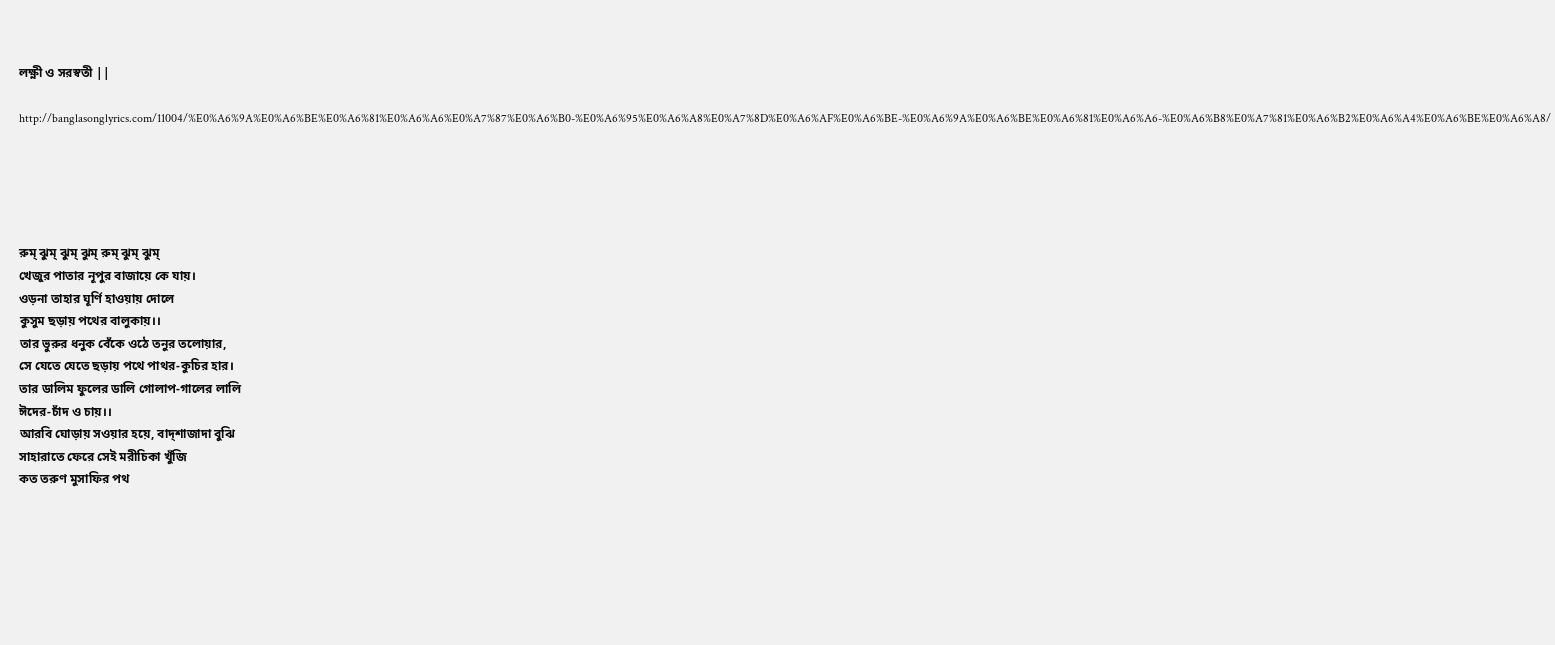লক্ষ্ণী ও সরস্বতী ||

http://banglasonglyrics.com/11004/%E0%A6%9A%E0%A6%BE%E0%A6%81%E0%A6%A6%E0%A7%87%E0%A6%B0-%E0%A6%95%E0%A6%A8%E0%A7%8D%E0%A6%AF%E0%A6%BE-%E0%A6%9A%E0%A6%BE%E0%A6%81%E0%A6%A6-%E0%A6%B8%E0%A7%81%E0%A6%B2%E0%A6%A4%E0%A6%BE%E0%A6%A8/





রুম্ ঝুম্ ঝুম্ ঝুম্ রুম্ ঝুম্ ঝুম্
খেজুর পাতার নূপুর বাজায়ে কে যায়।
ওড়না তাহার ঘূর্ণি হাওয়ায় দোলে
কুসুম ছড়ায় পথের বালুকায়।।
তার ভুরুর ধনুক বেঁকে ওঠে তনুর তলোয়ার,
সে যেতে যেতে ছড়ায় পথে পাথর-কুচির হার।
তার ডালিম ফুলের ডালি গোলাপ-গালের লালি
ঈদের-চাঁদ ও চায়।।
আরবি ঘোড়ায় সওয়ার হয়ে, বাদ্‌শাজাদা বুঝি
সাহারাতে ফেরে সেই মরীচিকা খুঁজি
কত তরুণ মুসাফির পথ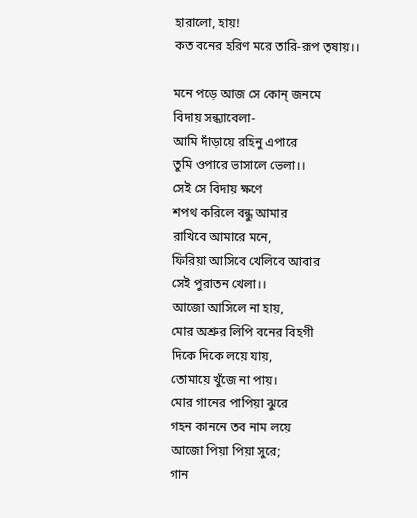হারালো, হায়!
কত বনের হরিণ মরে তারি-রূপ তৃষায়।।

মনে পড়ে আজ সে কোন্‌ জনমে
বিদায় সন্ধ্যাবেলা-
আমি দাঁড়ায়ে রহিনু এপারে
তুমি ওপারে ভাসালে ভেলা।।
সেই সে বিদায় ক্ষণে
শপথ করিলে বন্ধু আমার
রাখিবে আমারে মনে,
ফিরিয়া আসিবে খেলিবে আবার
সেই পুরাতন খেলা।।
আজো আসিলে না হায়,
মোর অশ্রুর লিপি বনের বিহগী
দিকে দিকে লয়ে যায়,
তোমায়ে খুঁজে না পায়।
মোর গানের পাপিয়া ঝুরে
গহন কাননে তব নাম লয়ে
আজো পিয়া পিয়া সুরে;
গান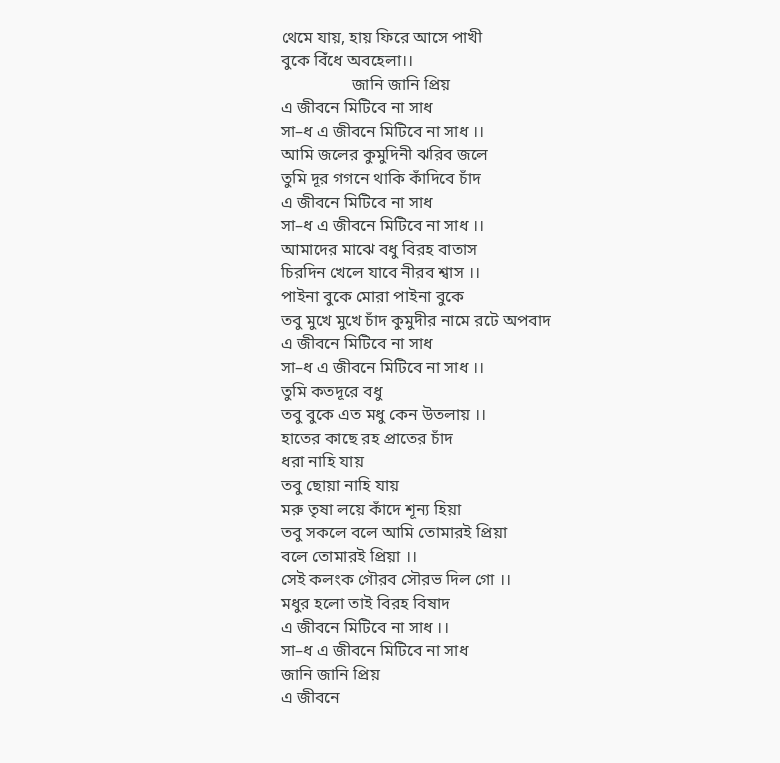থেমে যায়, হায় ফিরে আসে পাখী
বুকে বিঁধে অবহেলা।।
                 জানি জানি প্রিয়
এ জীবনে মিটিবে না সাধ
সা–ধ এ জীবনে মিটিবে না সাধ ।।
আমি জলের কুমুদিনী ঝরিব জলে
তুমি দূর গগনে থাকি কাঁদিবে চাঁদ
এ জীবনে মিটিবে না সাধ
সা–ধ এ জীবনে মিটিবে না সাধ ।।
আমাদের মাঝে বধু বিরহ বাতাস
চিরদিন খেলে যাবে নীরব শ্বাস ।।
পাইনা বুকে মোরা পাইনা বুকে
তবু মুখে মুখে চাঁদ কুমুদীর নামে রটে অপবাদ
এ জীবনে মিটিবে না সাধ
সা–ধ এ জীবনে মিটিবে না সাধ ।।
তুমি কতদূরে বধু
তবু বুকে এত মধু কেন উতলায় ।।
হাতের কাছে রহ প্রাতের চাঁদ
ধরা নাহি যায়
তবু ছোয়া নাহি যায়
মরু তৃষা লয়ে কাঁদে শূন্য হিয়া
তবু সকলে বলে আমি তোমারই প্রিয়া
বলে তোমারই প্রিয়া ।।
সেই কলংক গৌরব সৌরভ দিল গো ।।
মধুর হলো তাই বিরহ বিষাদ
এ জীবনে মিটিবে না সাধ ।।
সা–ধ এ জীবনে মিটিবে না সাধ
জানি জানি প্রিয়
এ জীবনে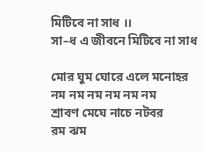মিটিবে না সাধ ।।
সা–ধ এ জীবনে মিটিবে না সাধ

মোর ঘুম ঘোরে এলে মনোহর
নম নম নম নম নম নম
শ্রাবণ মেঘে নাচে নটবর
রম ঝম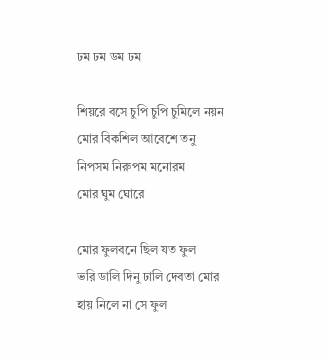ঢম ঢম ডম ঢম

শিয়রে বসে চুপি চুপি চুমিলে নয়ন
মোর বিকশিল আবেশে তনু
নিপসম নিরুপম মনোরম
মোর ঘুম ঘোরে

মোর ফুলবনে ছিল যত ফুল
ভরি ডালি দিনু ঢালি দেবতা মোর
হায় নিলে না সে ফুল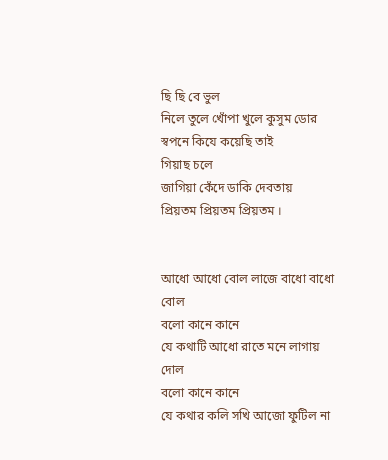ছি ছি বে ভুল
নিলে তুলে খোঁপা খুলে কুসুম ডোর
স্বপনে কিযে কয়েছি তাই
গিয়াছ চলে
জাগিয়া কেঁদে ডাকি দেবতায়
প্রিয়তম প্রিয়তম প্রিয়তম ।


আধো আধো বোল লাজে বাধো বাধো বোল
বলো কানে কানে
যে কথাটি আধো রাতে মনে লাগায় দোল
বলো কানে কানে
যে কথার কলি সখি আজো ফুটিল না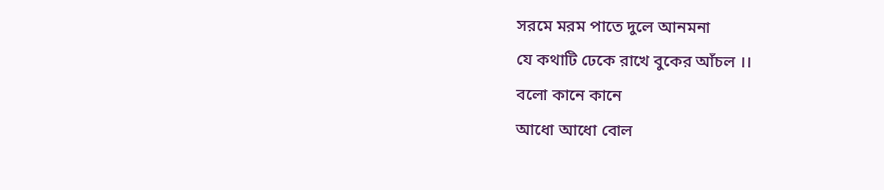সরমে মরম পাতে দুলে আনমনা
যে কথাটি ঢেকে রাখে বুকের আঁচল ।।
বলো কানে কানে
আধো আধো বোল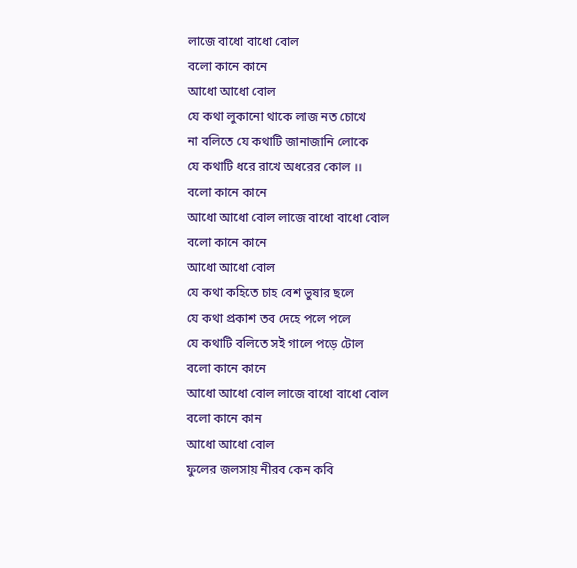লাজে বাধো বাধো বোল
বলো কানে কানে
আধো আধো বোল
যে কথা লুকানো থাকে লাজ নত চোখে
না বলিতে যে কথাটি জানাজানি লোকে
যে কথাটি ধরে রাখে অধরের কোল ।।
বলো কানে কানে
আধো আধো বোল লাজে বাধো বাধো বোল
বলো কানে কানে
আধো আধো বোল
যে কথা কহিতে চাহ বেশ ভুষার ছলে
যে কথা প্রকাশ তব দেহে পলে পলে
যে কথাটি বলিতে সই গালে পড়ে টোল
বলো কানে কানে
আধো আধো বোল লাজে বাধো বাধো বোল
বলো কানে কান
আধো আধো বোল
ফুলের জলসায় নীরব কেন কবি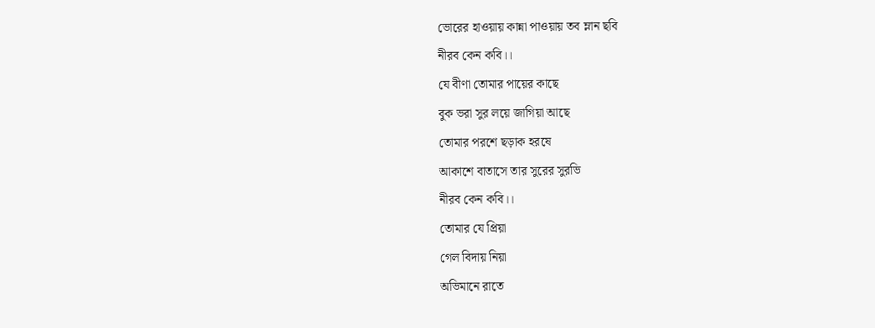ভোরের হাওয়ায় কান্না পাওয়ায় তব ম্লান ছবি
নীরব কেন কবি।।
যে বীণা তোমার পায়ের কাছে
বুক ভরা সুর লয়ে জাগিয়া আছে
তোমার পরশে ছড়াক হরষে
আকাশে বাতাসে তার সুরের সুরভি
নীরব কেন কবি।।
তোমার যে প্রিয়া
গেল বিদায় নিয়া
অভিমানে রাতে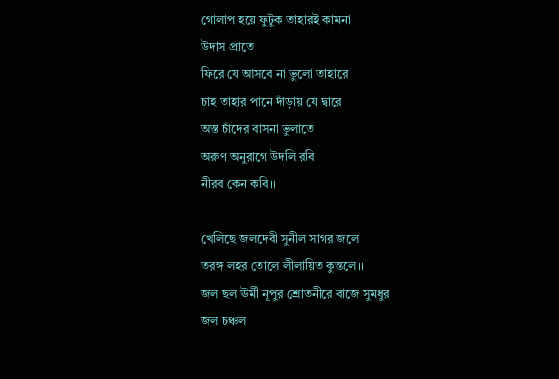গোলাপ হয়ে ফুটুক তাহারই কামনা
উদাস প্রাতে
ফিরে যে আসবে না ভুলো তাহারে
চাহ তাহার পানে দাঁড়ায় যে দ্বারে
অস্ত চাঁদের বাসনা ভুলাতে
অরুণ অনুরাগে উদলি রবি
নীরব কেন কবি।।

খেলিছে জলদেবী সুনীল সাগর জলে
তরঙ্গ লহর তোলে লীলায়িত কুন্তলে।।
জল ছল ঊর্মী নূপুর শ্রোতনীরে বাজে সুমধুর
জল চঞ্চল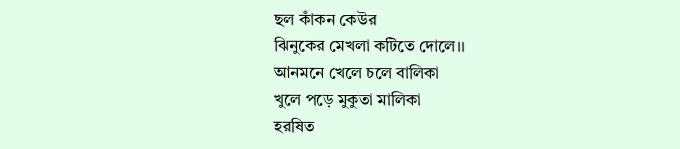ছল কাঁকন কেউর
ঝিনুকের মেখলা কটিতে দোলে।।
আনমনে খেলে চলে বালিকা
খুলে পড়ে মুকুতা মালিকা
হরষিত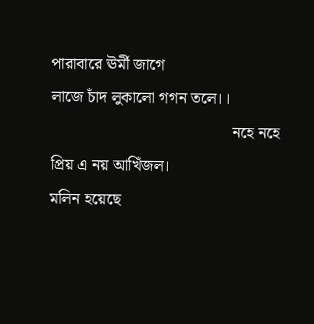পারাবারে ঊর্মী জাগে
লাজে চাঁদ লুকালো গগন তলে।।
                                            নহে নহে প্রিয় এ নয় আখিঁজল।
মলিন হয়েছে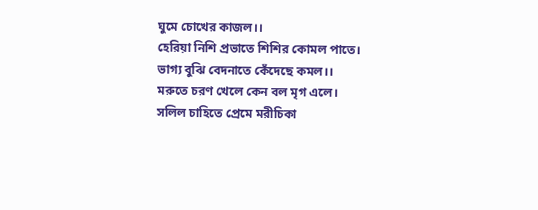ঘুমে চোখের কাজল।।
হেরিয়া নিশি প্রভাতে শিশির কোমল পাতে।
ভাগ্য বুঝি বেদনাতে কেঁদেছে কমল।।
মরুতে চরণ খেলে কেন বল মৃগ এলে।
সলিল চাহিতে প্রেমে মরীচিকা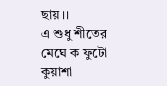ছায়।।
এ শুধু শীতের মেঘে ক ফুটো কুয়াশা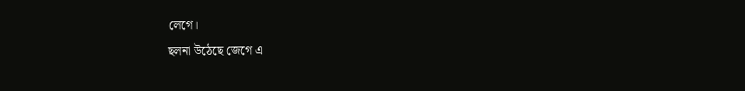লেগে।
ছলনা উঠেছে জেগে এ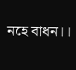নহে বাধন।।